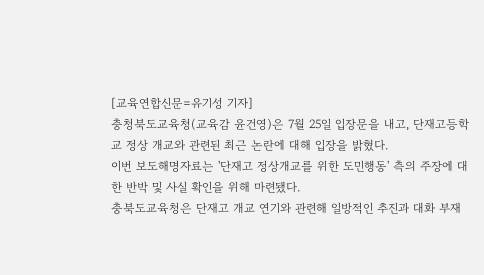[교육연합신문=유기성 기자]
충청북도교육청(교육감 윤건영)은 7월 25일 입장문을 내고, 단재고등학교 정상 개교와 관련된 최근 논란에 대해 입장을 밝혔다.
이번 보도해명자료는 '단재고 정상개교를 위한 도민행동' 측의 주장에 대한 반박 및 사실 확인을 위해 마련됐다.
충북도교육청은 단재고 개교 연기와 관련해 일방적인 추진과 대화 부재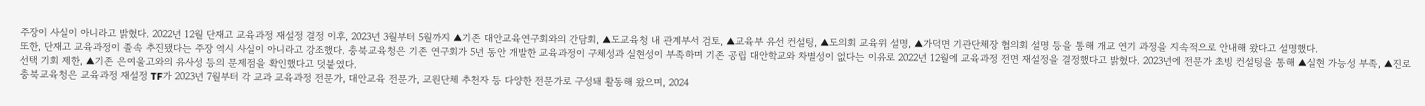주장이 사실이 아니라고 밝혔다. 2022년 12월 단재고 교육과정 재설정 결정 이후, 2023년 3월부터 5월까지 ▲기존 대안교육연구회와의 간담회, ▲도교육청 내 관계부서 검토, ▲교육부 유선 컨설팅, ▲도의회 교육위 설명, ▲가덕면 기관단체장 협의회 설명 등을 통해 개교 연기 과정을 지속적으로 안내해 왔다고 설명했다.
또한, 단재고 교육과정이 졸속 추진됐다는 주장 역시 사실이 아니라고 강조했다. 충북교육청은 기존 연구회가 5년 동안 개발한 교육과정이 구체성과 실현성이 부족하며 기존 공립 대안학교와 차별성이 없다는 이유로 2022년 12월에 교육과정 전면 재설정을 결정했다고 밝혔다. 2023년에 전문가 초빙 컨설팅을 통해 ▲실현 가능성 부족, ▲진로 선택 기회 제한, ▲기존 은여울고와의 유사성 등의 문제점을 확인했다고 덧붙였다.
충북교육청은 교육과정 재설정 TF가 2023년 7월부터 각 교과 교육과정 전문가, 대안교육 전문가, 교원단체 추천자 등 다양한 전문가로 구성돼 활동해 왔으며, 2024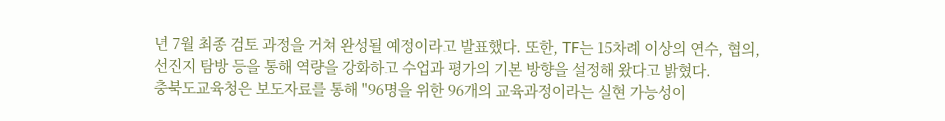년 7월 최종 검토 과정을 거쳐 완성될 예정이라고 발표했다. 또한, TF는 15차례 이상의 연수, 협의, 선진지 탐방 등을 통해 역량을 강화하고 수업과 평가의 기본 방향을 설정해 왔다고 밝혔다.
충북도교육청은 보도자료를 통해 "96명을 위한 96개의 교육과정이라는 실현 가능성이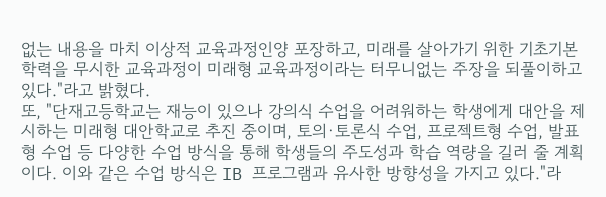없는 내용을 마치 이상적 교육과정인양 포장하고, 미래를 살아가기 위한 기초기본학력을 무시한 교육과정이 미래형 교육과정이라는 터무니없는 주장을 되풀이하고 있다."라고 밝혔다.
또, "단재고등학교는 재능이 있으나 강의식 수업을 어려워하는 학생에게 대안을 제시하는 미래형 대안학교로 추진 중이며, 토의·토론식 수업, 프로젝트형 수업, 발표형 수업 등 다양한 수업 방식을 통해 학생들의 주도성과 학습 역량을 길러 줄 계획이다. 이와 같은 수업 방식은 IB 프로그램과 유사한 방향성을 가지고 있다."라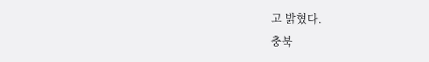고 밝혔다.
충북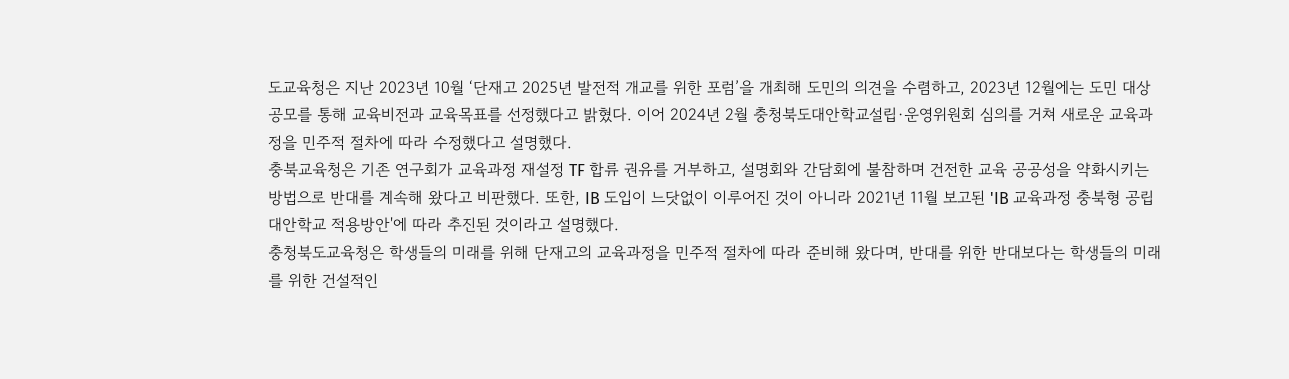도교육청은 지난 2023년 10월 ‘단재고 2025년 발전적 개교를 위한 포럼’을 개최해 도민의 의견을 수렴하고, 2023년 12월에는 도민 대상 공모를 통해 교육비전과 교육목표를 선정했다고 밝혔다. 이어 2024년 2월 충청북도대안학교설립·운영위원회 심의를 거쳐 새로운 교육과정을 민주적 절차에 따라 수정했다고 설명했다.
충북교육청은 기존 연구회가 교육과정 재설정 TF 합류 권유를 거부하고, 설명회와 간담회에 불참하며 건전한 교육 공공성을 약화시키는 방법으로 반대를 계속해 왔다고 비판했다. 또한, IB 도입이 느닷없이 이루어진 것이 아니라 2021년 11월 보고된 'IB 교육과정 충북형 공립대안학교 적용방안'에 따라 추진된 것이라고 설명했다.
충청북도교육청은 학생들의 미래를 위해 단재고의 교육과정을 민주적 절차에 따라 준비해 왔다며, 반대를 위한 반대보다는 학생들의 미래를 위한 건설적인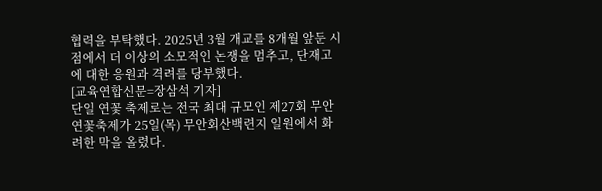협력을 부탁했다. 2025년 3월 개교를 8개월 앞둔 시점에서 더 이상의 소모적인 논쟁을 멈추고, 단재고에 대한 응원과 격려를 당부했다.
[교육연합신문=장삼석 기자]
단일 연꽃 축제로는 전국 최대 규모인 제27회 무안연꽃축제가 25일(목) 무안회산백련지 일원에서 화려한 막을 올렸다.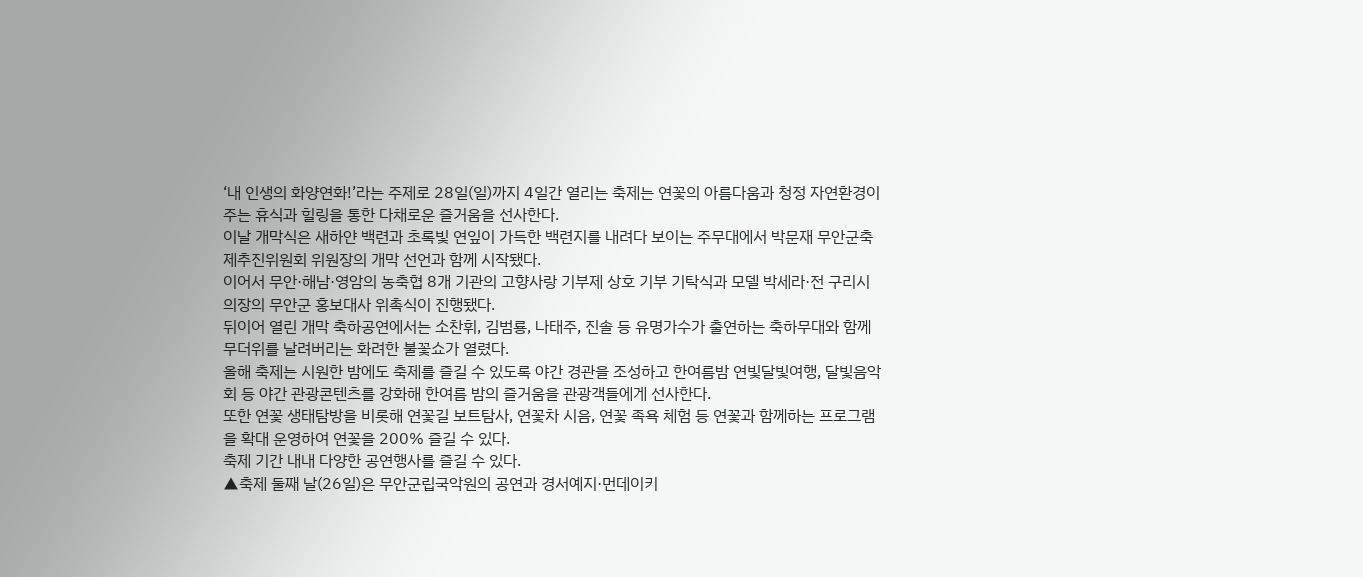‘내 인생의 화양연화!’라는 주제로 28일(일)까지 4일간 열리는 축제는 연꽃의 아름다움과 청정 자연환경이 주는 휴식과 힐링을 통한 다채로운 즐거움을 선사한다.
이날 개막식은 새하얀 백련과 초록빛 연잎이 가득한 백련지를 내려다 보이는 주무대에서 박문재 무안군축제추진위원회 위원장의 개막 선언과 함께 시작됐다.
이어서 무안·해남·영암의 농축협 8개 기관의 고향사랑 기부제 상호 기부 기탁식과 모델 박세라·전 구리시의장의 무안군 홍보대사 위촉식이 진행됐다.
뒤이어 열린 개막 축하공연에서는 소찬휘, 김범룡, 나태주, 진솔 등 유명가수가 출연하는 축하무대와 함께 무더위를 날려버리는 화려한 불꽃쇼가 열렸다.
올해 축제는 시원한 밤에도 축제를 즐길 수 있도록 야간 경관을 조성하고 한여름밤 연빛달빛여행, 달빛음악회 등 야간 관광콘텐츠를 강화해 한여름 밤의 즐거움을 관광객들에게 선사한다.
또한 연꽃 생태탐방을 비롯해 연꽃길 보트탐사, 연꽃차 시음, 연꽃 족욕 체험 등 연꽃과 함께하는 프로그램을 확대 운영하여 연꽃을 200% 즐길 수 있다.
축제 기간 내내 다양한 공연행사를 즐길 수 있다.
▲축제 둘째 날(26일)은 무안군립국악원의 공연과 경서예지·먼데이키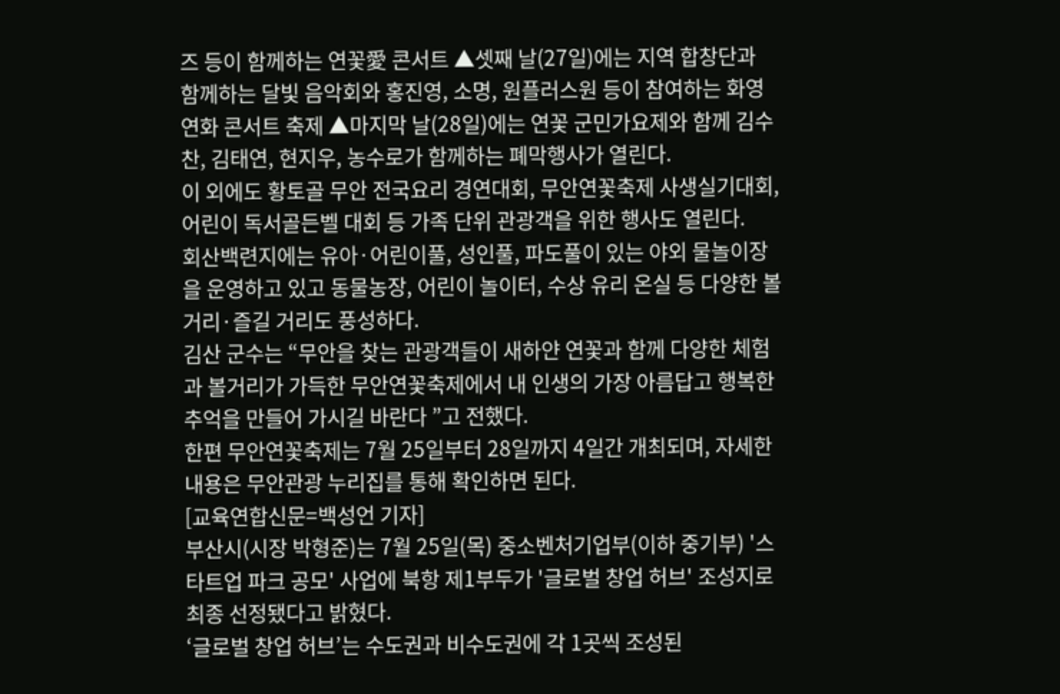즈 등이 함께하는 연꽃愛 콘서트 ▲셋째 날(27일)에는 지역 합창단과 함께하는 달빛 음악회와 홍진영, 소명, 원플러스원 등이 참여하는 화영연화 콘서트 축제 ▲마지막 날(28일)에는 연꽃 군민가요제와 함께 김수찬, 김태연, 현지우, 농수로가 함께하는 폐막행사가 열린다.
이 외에도 황토골 무안 전국요리 경연대회, 무안연꽃축제 사생실기대회, 어린이 독서골든벨 대회 등 가족 단위 관광객을 위한 행사도 열린다.
회산백련지에는 유아·어린이풀, 성인풀, 파도풀이 있는 야외 물놀이장을 운영하고 있고 동물농장, 어린이 놀이터, 수상 유리 온실 등 다양한 볼거리·즐길 거리도 풍성하다.
김산 군수는 “무안을 찾는 관광객들이 새하얀 연꽃과 함께 다양한 체험과 볼거리가 가득한 무안연꽃축제에서 내 인생의 가장 아름답고 행복한 추억을 만들어 가시길 바란다 ”고 전했다.
한편 무안연꽃축제는 7월 25일부터 28일까지 4일간 개최되며, 자세한 내용은 무안관광 누리집를 통해 확인하면 된다.
[교육연합신문=백성언 기자]
부산시(시장 박형준)는 7월 25일(목) 중소벤처기업부(이하 중기부) '스타트업 파크 공모' 사업에 북항 제1부두가 '글로벌 창업 허브' 조성지로 최종 선정됐다고 밝혔다.
‘글로벌 창업 허브’는 수도권과 비수도권에 각 1곳씩 조성된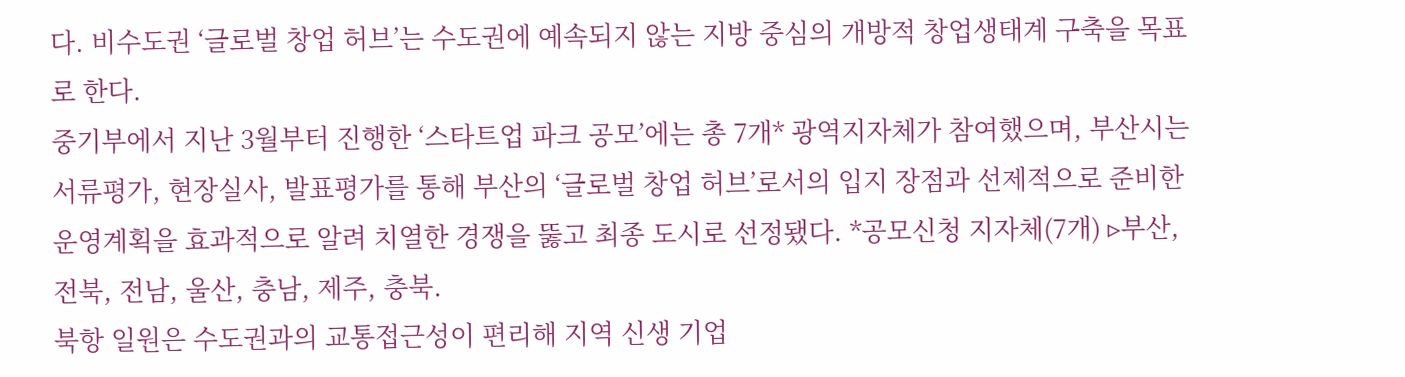다. 비수도권 ‘글로벌 창업 허브’는 수도권에 예속되지 않는 지방 중심의 개방적 창업생태계 구축을 목표로 한다.
중기부에서 지난 3월부터 진행한 ‘스타트업 파크 공모’에는 총 7개* 광역지자체가 참여했으며, 부산시는 서류평가, 현장실사, 발표평가를 통해 부산의 ‘글로벌 창업 허브’로서의 입지 장점과 선제적으로 준비한 운영계획을 효과적으로 알려 치열한 경쟁을 뚫고 최종 도시로 선정됐다. *공모신청 지자체(7개) ▹부산, 전북, 전남, 울산, 충남, 제주, 충북.
북항 일원은 수도권과의 교통접근성이 편리해 지역 신생 기업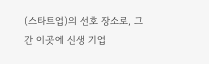(스타트업)의 선호 장소로, 그간 이곳에 신생 기업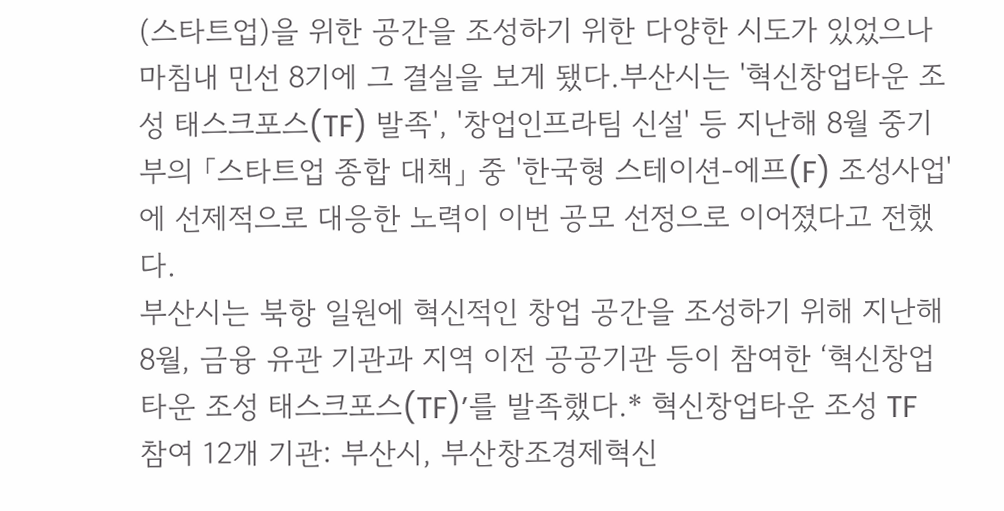(스타트업)을 위한 공간을 조성하기 위한 다양한 시도가 있었으나 마침내 민선 8기에 그 결실을 보게 됐다.부산시는 '혁신창업타운 조성 태스크포스(TF) 발족', '창업인프라팀 신설' 등 지난해 8월 중기부의 「스타트업 종합 대책」 중 '한국형 스테이션-에프(F) 조성사업'에 선제적으로 대응한 노력이 이번 공모 선정으로 이어졌다고 전했다.
부산시는 북항 일원에 혁신적인 창업 공간을 조성하기 위해 지난해 8월, 금융 유관 기관과 지역 이전 공공기관 등이 참여한 ‘혁신창업타운 조성 태스크포스(TF)’를 발족했다.* 혁신창업타운 조성 TF 참여 12개 기관: 부산시, 부산창조경제혁신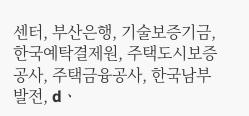센터, 부산은행, 기술보증기금, 한국예탁결제원, 주택도시보증공사, 주택금융공사, 한국남부발전, dㆍ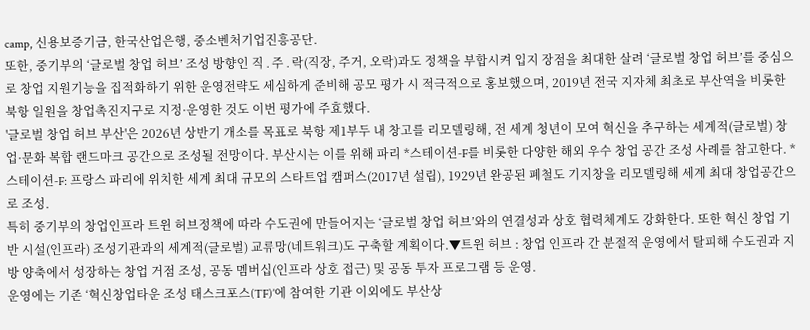camp, 신용보증기금, 한국산업은행, 중소벤처기업진흥공단.
또한, 중기부의 ‘글로벌 창업 허브’ 조성 방향인 직․주․락(직장, 주거, 오락)과도 정책을 부합시켜 입지 장점을 최대한 살려 ‘글로벌 창업 허브’를 중심으로 창업 지원기능을 집적화하기 위한 운영전략도 세심하게 준비해 공모 평가 시 적극적으로 홍보했으며, 2019년 전국 지자체 최초로 부산역을 비롯한 북항 일원을 창업촉진지구로 지정·운영한 것도 이번 평가에 주효했다.
'글로벌 창업 허브 부산'은 2026년 상반기 개소를 목표로 북항 제1부두 내 창고를 리모델링해, 전 세계 청년이 모여 혁신을 추구하는 세계적(글로벌) 창업·문화 복합 랜드마크 공간으로 조성될 전망이다. 부산시는 이를 위해 파리 *스테이션-F를 비롯한 다양한 해외 우수 창업 공간 조성 사례를 참고한다. *스테이션-F: 프랑스 파리에 위치한 세계 최대 규모의 스타트업 캠퍼스(2017년 설립), 1929년 완공된 폐철도 기지창을 리모델링해 세계 최대 창업공간으로 조성.
특히 중기부의 창업인프라 트윈 허브정책에 따라 수도권에 만들어지는 ‘글로벌 창업 허브’와의 연결성과 상호 협력체계도 강화한다. 또한 혁신 창업 기반 시설(인프라) 조성기관과의 세계적(글로벌) 교류망(네트워크)도 구축할 계획이다.▼트윈 허브 : 창업 인프라 간 분절적 운영에서 탈피해 수도권과 지방 양축에서 성장하는 창업 거점 조성, 공동 멤버십(인프라 상호 접근) 및 공동 투자 프로그램 등 운영.
운영에는 기존 ‘혁신창업타운 조성 태스크포스(TF)’에 참여한 기관 이외에도 부산상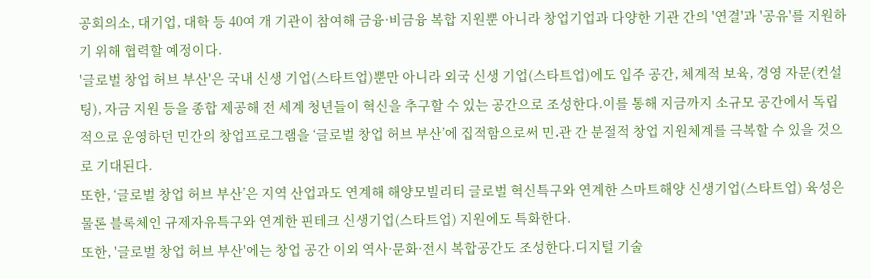공회의소, 대기업, 대학 등 40여 개 기관이 참여해 금융·비금융 복합 지원뿐 아니라 창업기업과 다양한 기관 간의 '연결'과 '공유'를 지원하기 위해 협력할 예정이다.
'글로벌 창업 허브 부산'은 국내 신생 기업(스타트업)뿐만 아니라 외국 신생 기업(스타트업)에도 입주 공간, 체계적 보육, 경영 자문(컨설팅), 자금 지원 등을 종합 제공해 전 세계 청년들이 혁신을 추구할 수 있는 공간으로 조성한다.이를 통해 지금까지 소규모 공간에서 독립적으로 운영하던 민간의 창업프로그램을 ‘글로벌 창업 허브 부산’에 집적함으로써 민․관 간 분절적 창업 지원체계를 극복할 수 있을 것으로 기대된다.
또한, ‘글로벌 창업 허브 부산’은 지역 산업과도 연계해 해양모빌리티 글로벌 혁신특구와 연계한 스마트해양 신생기업(스타트업) 육성은 물론 블록체인 규제자유특구와 연계한 핀테크 신생기업(스타트업) 지원에도 특화한다.
또한, '글로벌 창업 허브 부산'에는 창업 공간 이외 역사·문화·전시 복합공간도 조성한다.디지털 기술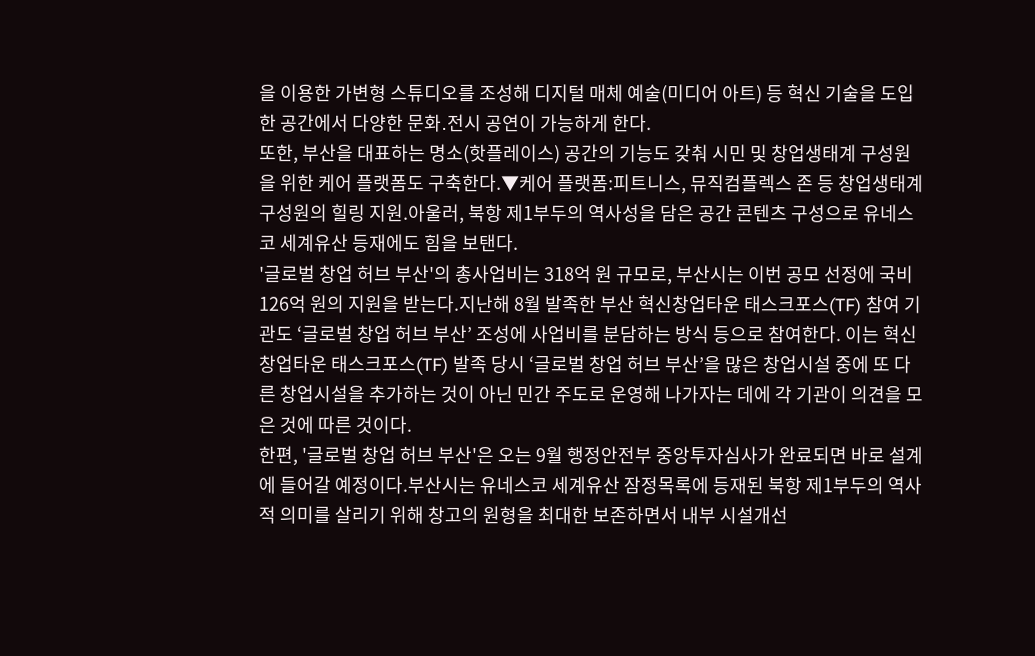을 이용한 가변형 스튜디오를 조성해 디지털 매체 예술(미디어 아트) 등 혁신 기술을 도입한 공간에서 다양한 문화․전시 공연이 가능하게 한다.
또한, 부산을 대표하는 명소(핫플레이스) 공간의 기능도 갖춰 시민 및 창업생태계 구성원을 위한 케어 플랫폼도 구축한다.▼케어 플랫폼:피트니스, 뮤직컴플렉스 존 등 창업생태계 구성원의 힐링 지원.아울러, 북항 제1부두의 역사성을 담은 공간 콘텐츠 구성으로 유네스코 세계유산 등재에도 힘을 보탠다.
'글로벌 창업 허브 부산'의 총사업비는 318억 원 규모로, 부산시는 이번 공모 선정에 국비 126억 원의 지원을 받는다.지난해 8월 발족한 부산 혁신창업타운 태스크포스(TF) 참여 기관도 ‘글로벌 창업 허브 부산’ 조성에 사업비를 분담하는 방식 등으로 참여한다. 이는 혁신창업타운 태스크포스(TF) 발족 당시 ‘글로벌 창업 허브 부산’을 많은 창업시설 중에 또 다른 창업시설을 추가하는 것이 아닌 민간 주도로 운영해 나가자는 데에 각 기관이 의견을 모은 것에 따른 것이다.
한편, '글로벌 창업 허브 부산'은 오는 9월 행정안전부 중앙투자심사가 완료되면 바로 설계에 들어갈 예정이다.부산시는 유네스코 세계유산 잠정목록에 등재된 북항 제1부두의 역사적 의미를 살리기 위해 창고의 원형을 최대한 보존하면서 내부 시설개선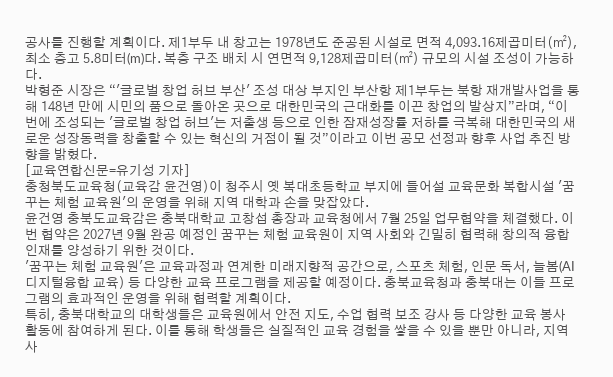공사를 진행할 계획이다. 제1부두 내 창고는 1978년도 준공된 시설로 면적 4,093.16제곱미터(㎡), 최소 층고 5.8미터(m)다. 복층 구조 배치 시 연면적 9,128제곱미터(㎡) 규모의 시설 조성이 가능하다.
박형준 시장은 “'글로벌 창업 허브 부산' 조성 대상 부지인 부산항 제1부두는 북항 재개발사업을 통해 148년 만에 시민의 품으로 돌아온 곳으로 대한민국의 근대화를 이끈 창업의 발상지”라며, “이번에 조성되는 '글로벌 창업 허브'는 저출생 등으로 인한 잠재성장률 저하를 극복해 대한민국의 새로운 성장동력을 창출할 수 있는 혁신의 거점이 될 것”이라고 이번 공모 선정과 향후 사업 추진 방향을 밝혔다.
[교육연합신문=유기성 기자]
충청북도교육청(교육감 윤건영)이 청주시 옛 복대초등학교 부지에 들어설 교육문화 복합시설 '꿈꾸는 체험 교육원'의 운영을 위해 지역 대학과 손을 맞잡았다.
윤건영 충북도교육감은 충북대학교 고창섭 총장과 교육청에서 7월 25일 업무협약을 체결했다. 이번 협약은 2027년 9월 완공 예정인 꿈꾸는 체험 교육원이 지역 사회와 긴밀히 협력해 창의적 융합 인재를 양성하기 위한 것이다.
'꿈꾸는 체험 교육원'은 교육과정과 연계한 미래지향적 공간으로, 스포츠 체험, 인문 독서, 늘봄(AI 디지털융합 교육) 등 다양한 교육 프로그램을 제공할 예정이다. 충북교육청과 충북대는 이들 프로그램의 효과적인 운영을 위해 협력할 계획이다.
특히, 충북대학교의 대학생들은 교육원에서 안전 지도, 수업 협력 보조 강사 등 다양한 교육 봉사 활동에 참여하게 된다. 이를 통해 학생들은 실질적인 교육 경험을 쌓을 수 있을 뿐만 아니라, 지역 사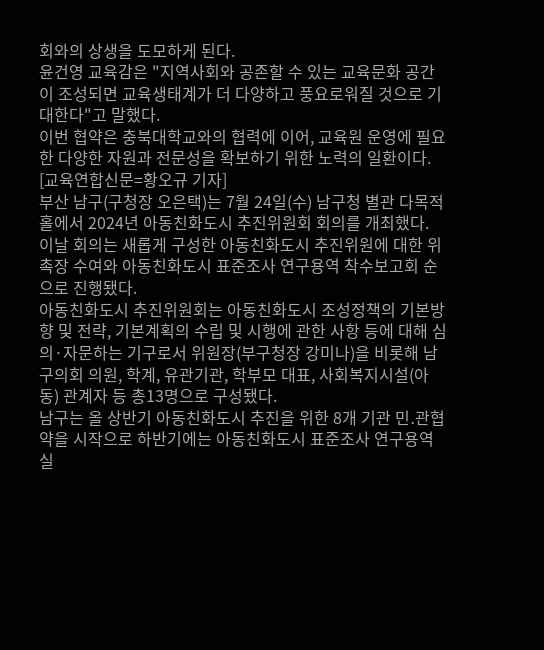회와의 상생을 도모하게 된다.
윤건영 교육감은 "지역사회와 공존할 수 있는 교육문화 공간이 조성되면 교육생태계가 더 다양하고 풍요로워질 것으로 기대한다"고 말했다.
이번 협약은 충북대학교와의 협력에 이어, 교육원 운영에 필요한 다양한 자원과 전문성을 확보하기 위한 노력의 일환이다.
[교육연합신문=황오규 기자]
부산 남구(구청장 오은택)는 7월 24일(수) 남구청 별관 다목적홀에서 2024년 아동친화도시 추진위원회 회의를 개최했다.
이날 회의는 새롭게 구성한 아동친화도시 추진위원에 대한 위촉장 수여와 아동친화도시 표준조사 연구용역 착수보고회 순으로 진행됐다.
아동친화도시 추진위원회는 아동친화도시 조성정책의 기본방향 및 전략, 기본계획의 수립 및 시행에 관한 사항 등에 대해 심의·자문하는 기구로서 위원장(부구청장 강미나)을 비롯해 남구의회 의원, 학계, 유관기관, 학부모 대표, 사회복지시설(아동) 관계자 등 총13명으로 구성됐다.
남구는 올 상반기 아동친화도시 추진을 위한 8개 기관 민․관협약을 시작으로 하반기에는 아동친화도시 표준조사 연구용역 실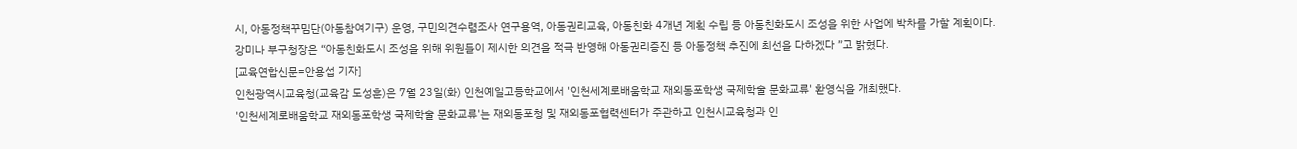시, 아동정책꾸밈단(아동참여기구) 운영, 구민의견수렴조사 연구용역, 아동권리교육, 아동친화 4개년 계획 수립 등 아동친화도시 조성을 위한 사업에 박차를 가할 계획이다.
강미나 부구청장은 “아동친화도시 조성을 위해 위원들이 제시한 의견을 적극 반영해 아동권리증진 등 아동정책 추진에 최선을 다하겠다 ”고 밝혔다.
[교육연합신문=안용섭 기자]
인천광역시교육청(교육감 도성훈)은 7월 23일(화) 인천예일고등학교에서 '인천세계로배움학교 재외동포학생 국제학술 문화교류' 환영식을 개최했다.
'인천세계로배움학교 재외동포학생 국제학술 문화교류'는 재외동포청 및 재외동포협력센터가 주관하고 인천시교육청과 인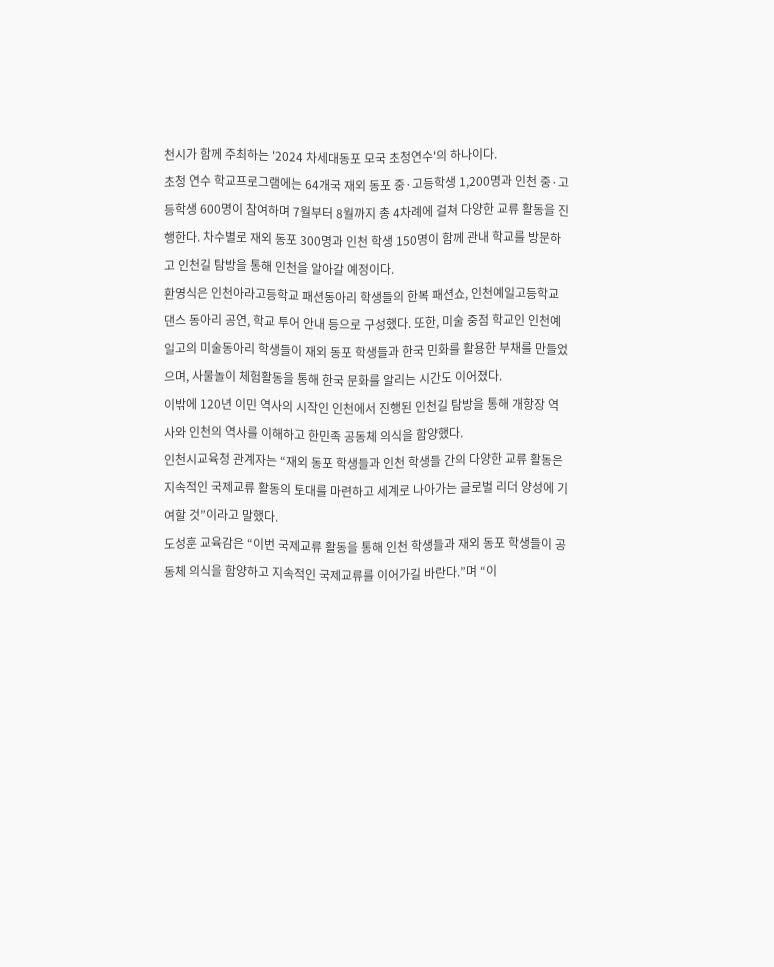천시가 함께 주최하는 '2024 차세대동포 모국 초청연수'의 하나이다.
초청 연수 학교프로그램에는 64개국 재외 동포 중·고등학생 1,200명과 인천 중·고등학생 600명이 참여하며 7월부터 8월까지 총 4차례에 걸쳐 다양한 교류 활동을 진행한다. 차수별로 재외 동포 300명과 인천 학생 150명이 함께 관내 학교를 방문하고 인천길 탐방을 통해 인천을 알아갈 예정이다.
환영식은 인천아라고등학교 패션동아리 학생들의 한복 패션쇼, 인천예일고등학교 댄스 동아리 공연, 학교 투어 안내 등으로 구성했다. 또한, 미술 중점 학교인 인천예일고의 미술동아리 학생들이 재외 동포 학생들과 한국 민화를 활용한 부채를 만들었으며, 사물놀이 체험활동을 통해 한국 문화를 알리는 시간도 이어졌다.
이밖에 120년 이민 역사의 시작인 인천에서 진행된 인천길 탐방을 통해 개항장 역사와 인천의 역사를 이해하고 한민족 공동체 의식을 함양했다.
인천시교육청 관계자는 “재외 동포 학생들과 인천 학생들 간의 다양한 교류 활동은 지속적인 국제교류 활동의 토대를 마련하고 세계로 나아가는 글로벌 리더 양성에 기여할 것”이라고 말했다.
도성훈 교육감은 “이번 국제교류 활동을 통해 인천 학생들과 재외 동포 학생들이 공동체 의식을 함양하고 지속적인 국제교류를 이어가길 바란다.”며 “이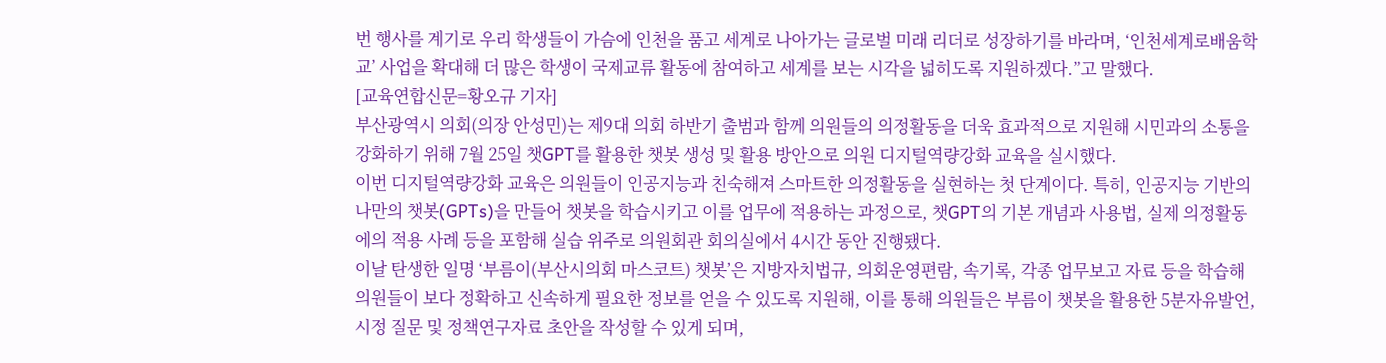번 행사를 계기로 우리 학생들이 가슴에 인천을 품고 세계로 나아가는 글로벌 미래 리더로 성장하기를 바라며, ‘인천세계로배움학교’ 사업을 확대해 더 많은 학생이 국제교류 활동에 참여하고 세계를 보는 시각을 넓히도록 지원하겠다.”고 말했다.
[교육연합신문=황오규 기자]
부산광역시 의회(의장 안성민)는 제9대 의회 하반기 출범과 함께 의원들의 의정활동을 더욱 효과적으로 지원해 시민과의 소통을 강화하기 위해 7월 25일 챗GPT를 활용한 챗봇 생성 및 활용 방안으로 의원 디지털역량강화 교육을 실시했다.
이번 디지털역량강화 교육은 의원들이 인공지능과 친숙해져 스마트한 의정활동을 실현하는 첫 단계이다. 특히, 인공지능 기반의 나만의 챗봇(GPTs)을 만들어 챗봇을 학습시키고 이를 업무에 적용하는 과정으로, 챗GPT의 기본 개념과 사용법, 실제 의정활동에의 적용 사례 등을 포함해 실습 위주로 의원회관 회의실에서 4시간 동안 진행됐다.
이날 탄생한 일명 ‘부름이(부산시의회 마스코트) 챗봇’은 지방자치법규, 의회운영편람, 속기록, 각종 업무보고 자료 등을 학습해 의원들이 보다 정확하고 신속하게 필요한 정보를 얻을 수 있도록 지원해, 이를 통해 의원들은 부름이 챗봇을 활용한 5분자유발언, 시정 질문 및 정책연구자료 초안을 작성할 수 있게 되며,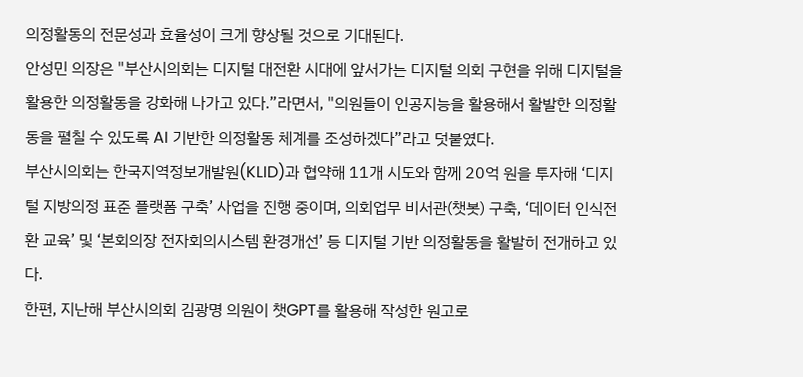의정활동의 전문성과 효율성이 크게 향상될 것으로 기대된다.
안성민 의장은 "부산시의회는 디지털 대전환 시대에 앞서가는 디지털 의회 구현을 위해 디지털을 활용한 의정활동을 강화해 나가고 있다.”라면서, "의원들이 인공지능을 활용해서 활발한 의정활동을 펼칠 수 있도록 AI 기반한 의정활동 체계를 조성하겠다”라고 덧붙였다.
부산시의회는 한국지역정보개발원(KLID)과 협약해 11개 시도와 함께 20억 원을 투자해 ‘디지털 지방의정 표준 플랫폼 구축’ 사업을 진행 중이며, 의회업무 비서관(챗봇) 구축, ‘데이터 인식전환 교육’ 및 ‘본회의장 전자회의시스템 환경개선’ 등 디지털 기반 의정활동을 활발히 전개하고 있다.
한편, 지난해 부산시의회 김광명 의원이 챗GPT를 활용해 작성한 원고로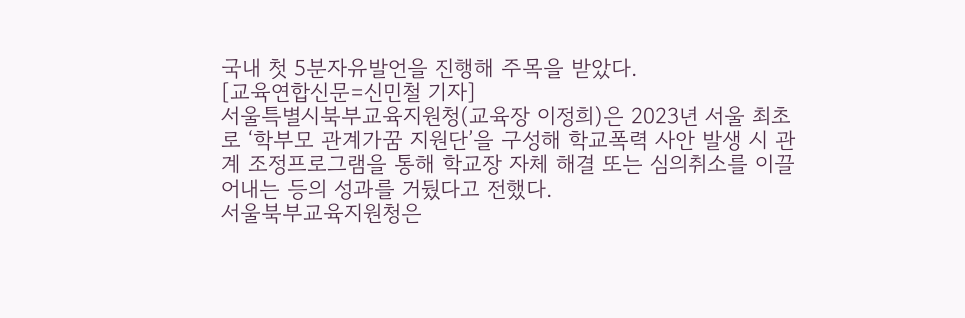국내 첫 5분자유발언을 진행해 주목을 받았다.
[교육연합신문=신민철 기자]
서울특별시북부교육지원청(교육장 이정희)은 2023년 서울 최초로 ‘학부모 관계가꿈 지원단’을 구성해 학교폭력 사안 발생 시 관계 조정프로그램을 통해 학교장 자체 해결 또는 심의취소를 이끌어내는 등의 성과를 거뒀다고 전했다.
서울북부교육지원청은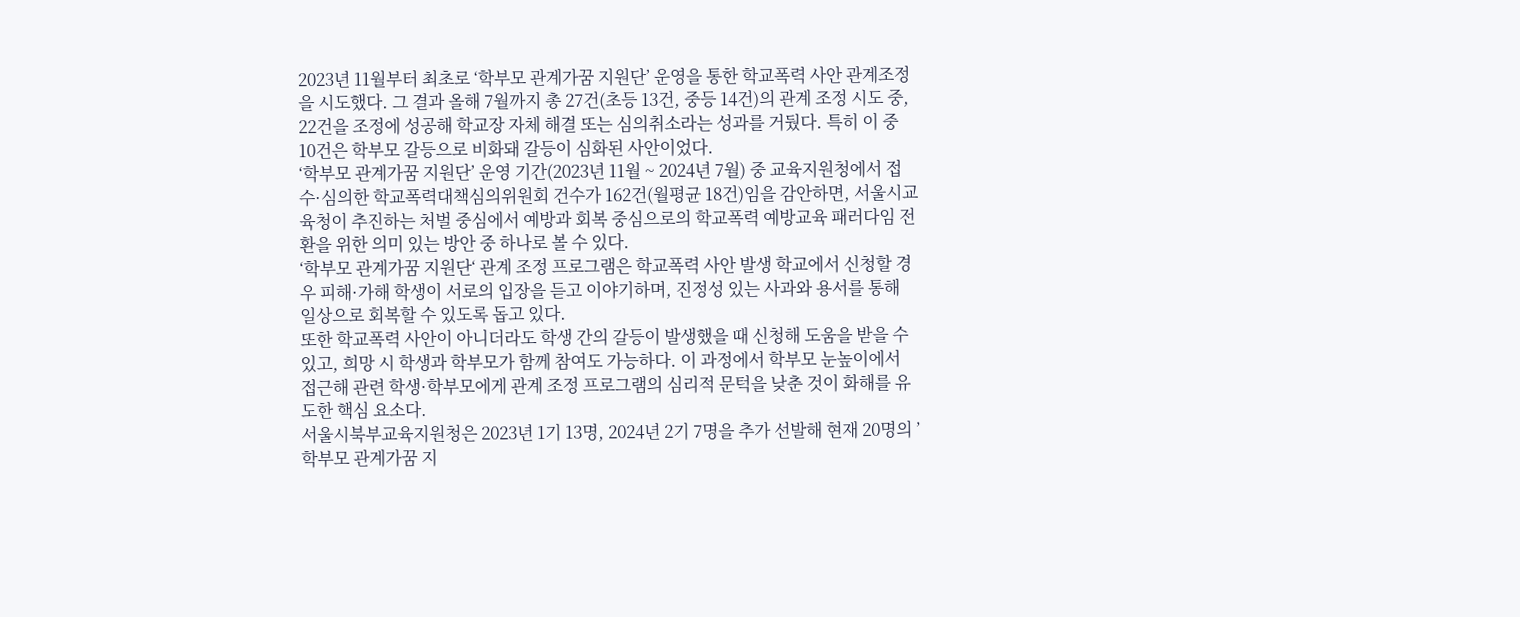2023년 11월부터 최초로 ‘학부모 관계가꿈 지원단’ 운영을 통한 학교폭력 사안 관계조정을 시도했다. 그 결과 올해 7월까지 총 27건(초등 13건, 중등 14건)의 관계 조정 시도 중, 22건을 조정에 성공해 학교장 자체 해결 또는 심의취소라는 성과를 거뒀다. 특히 이 중 10건은 학부모 갈등으로 비화돼 갈등이 심화된 사안이었다.
‘학부모 관계가꿈 지원단’ 운영 기간(2023년 11월 ~ 2024년 7월) 중 교육지원청에서 접수·심의한 학교폭력대책심의위원회 건수가 162건(월평균 18건)임을 감안하면, 서울시교육청이 추진하는 처벌 중심에서 예방과 회복 중심으로의 학교폭력 예방교육 패러다임 전환을 위한 의미 있는 방안 중 하나로 볼 수 있다.
‘학부모 관계가꿈 지원단‘ 관계 조정 프로그램은 학교폭력 사안 발생 학교에서 신청할 경우 피해·가해 학생이 서로의 입장을 듣고 이야기하며, 진정성 있는 사과와 용서를 통해 일상으로 회복할 수 있도록 돕고 있다.
또한 학교폭력 사안이 아니더라도 학생 간의 갈등이 발생했을 때 신청해 도움을 받을 수 있고, 희망 시 학생과 학부모가 함께 참여도 가능하다. 이 과정에서 학부모 눈높이에서 접근해 관련 학생·학부모에게 관계 조정 프로그램의 심리적 문턱을 낮춘 것이 화해를 유도한 핵심 요소다.
서울시북부교육지원청은 2023년 1기 13명, 2024년 2기 7명을 추가 선발해 현재 20명의 ’학부모 관계가꿈 지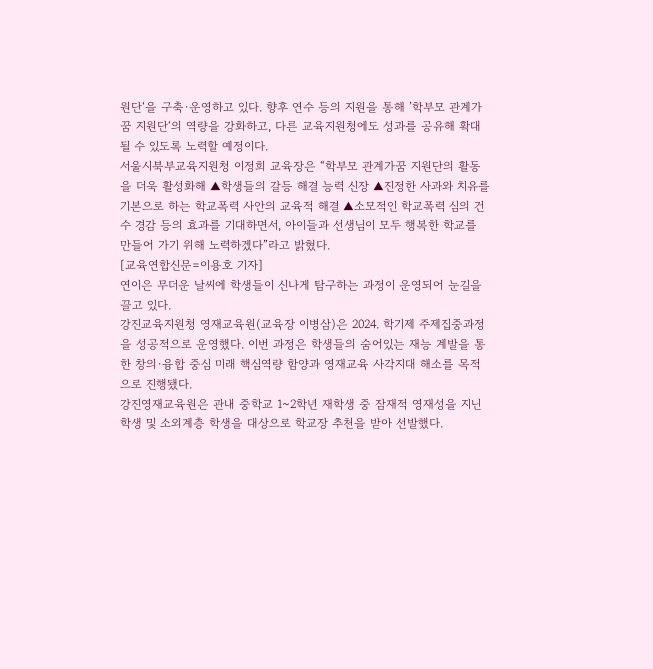원단‘을 구축·운영하고 있다. 향후 연수 등의 지원을 통해 ’학부모 관계가꿈 지원단‘의 역량을 강화하고, 다른 교육지원청에도 성과를 공유해 확대될 수 있도록 노력할 예정이다.
서울시북부교육지원청 이정희 교육장은 “학부모 관계가꿈 지원단의 활동을 더욱 활성화해 ▲학생들의 갈등 해결 능력 신장 ▲진정한 사과와 치유를 기본으로 하는 학교폭력 사안의 교육적 해결 ▲소모적인 학교폭력 심의 건수 경감 등의 효과를 기대하면서, 아이들과 선생님이 모두 행복한 학교를 만들어 가기 위해 노력하겠다”라고 밝혔다.
[교육연합신문=이용호 기자]
연이은 무더운 날씨에 학생들이 신나게 탐구하는 과정이 운영되어 눈길을 끌고 있다.
강진교육지원청 영재교육원(교육장 이병삼)은 2024. 학기제 주제집중과정을 성공적으로 운영했다. 이번 과정은 학생들의 숨어있는 재능 계발을 통한 창의·융합 중심 미래 핵심역량 함양과 영재교육 사각지대 해소를 목적으로 진행됐다.
강진영재교육원은 관내 중학교 1~2학년 재학생 중 잠재적 영재성을 지닌 학생 및 소외계층 학생을 대상으로 학교장 추천을 받아 선발했다.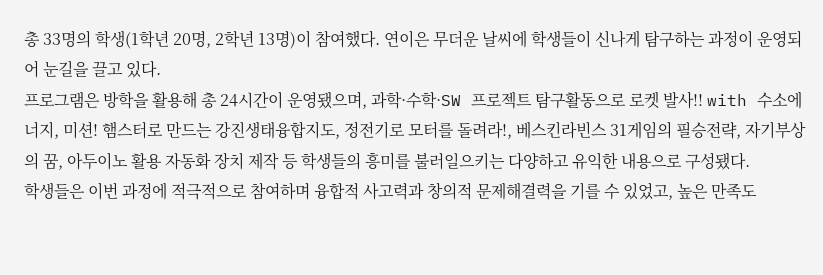총 33명의 학생(1학년 20명, 2학년 13명)이 참여했다. 연이은 무더운 날씨에 학생들이 신나게 탐구하는 과정이 운영되어 눈길을 끌고 있다.
프로그램은 방학을 활용해 총 24시간이 운영됐으며, 과학·수학·SW 프로젝트 탐구활동으로 로켓 발사!! with 수소에너지, 미션! 햄스터로 만드는 강진생태융합지도, 정전기로 모터를 돌려라!, 베스킨라빈스 31게임의 필승전략, 자기부상의 꿈, 아두이노 활용 자동화 장치 제작 등 학생들의 흥미를 불러일으키는 다양하고 유익한 내용으로 구성됐다.
학생들은 이번 과정에 적극적으로 참여하며 융합적 사고력과 창의적 문제해결력을 기를 수 있었고, 높은 만족도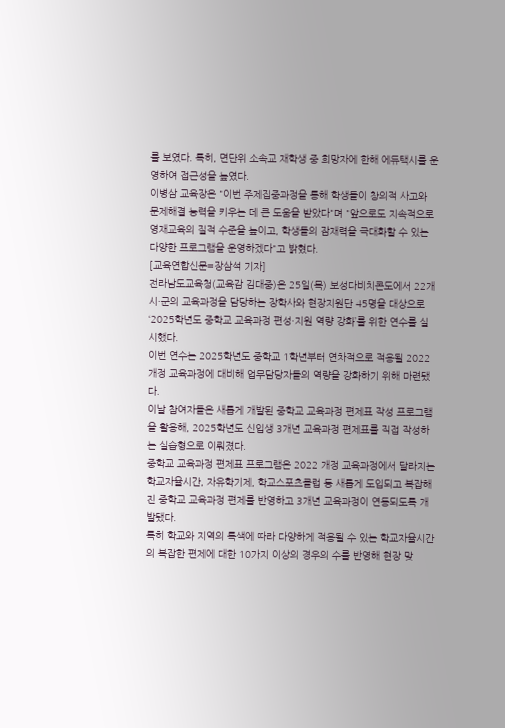를 보였다. 특히, 면단위 소속교 재학생 중 희망자에 한해 에듀택시를 운영하여 접근성을 높였다.
이병삼 교육장은 "이번 주제집중과정을 통해 학생들이 창의적 사고와 문제해결 능력을 키우는 데 큰 도움을 받았다"며 "앞으로도 지속적으로 영재교육의 질적 수준을 높이고, 학생들의 잠재력을 극대화할 수 있는 다양한 프로그램을 운영하겠다"고 밝혔다.
[교육연합신문=장삼석 기자]
전라남도교육청(교육감 김대중)은 25일(목) 보성다비치콘도에서 22개 시·군의 교육과정을 담당하는 장학사와 현장지원단 45명을 대상으로 ‘2025학년도 중학교 교육과정 편성·지원 역량 강화’를 위한 연수를 실시했다.
이번 연수는 2025학년도 중학교 1학년부터 연차적으로 적용될 2022 개정 교육과정에 대비해 업무담당자들의 역량을 강화하기 위해 마련됐다.
이날 참여자들은 새롭게 개발된 중학교 교육과정 편제표 작성 프로그램을 활용해, 2025학년도 신입생 3개년 교육과정 편제표를 직접 작성하는 실습형으로 이뤄졌다.
중학교 교육과정 편제표 프로그램은 2022 개정 교육과정에서 달라지는 학교자율시간, 자유학기제, 학교스포츠클럽 등 새롭게 도입되고 복잡해진 중학교 교육과정 편제를 반영하고 3개년 교육과정이 연동되도록 개발됐다.
특히 학교와 지역의 특색에 따라 다양하게 적용될 수 있는 학교자율시간의 복잡한 편제에 대한 10가지 이상의 경우의 수를 반영해 현장 맞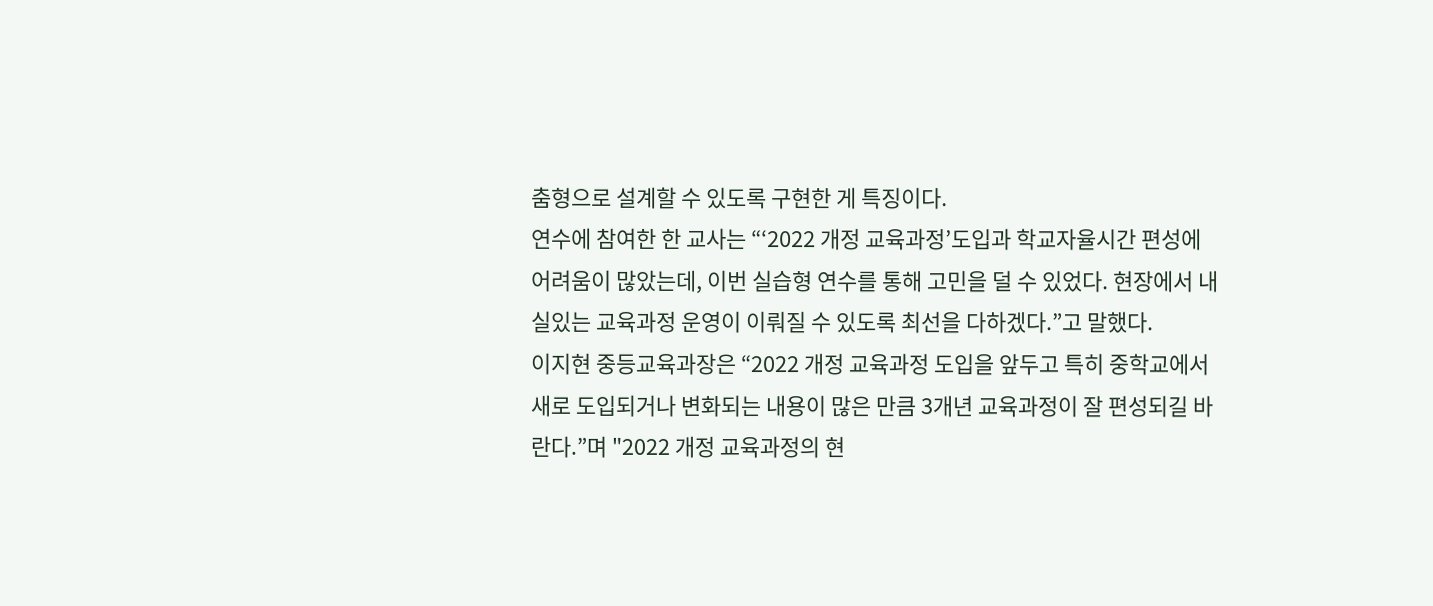춤형으로 설계할 수 있도록 구현한 게 특징이다.
연수에 참여한 한 교사는 “‘2022 개정 교육과정’도입과 학교자율시간 편성에 어려움이 많았는데, 이번 실습형 연수를 통해 고민을 덜 수 있었다. 현장에서 내실있는 교육과정 운영이 이뤄질 수 있도록 최선을 다하겠다.”고 말했다.
이지현 중등교육과장은 “2022 개정 교육과정 도입을 앞두고 특히 중학교에서 새로 도입되거나 변화되는 내용이 많은 만큼 3개년 교육과정이 잘 편성되길 바란다.”며 "2022 개정 교육과정의 현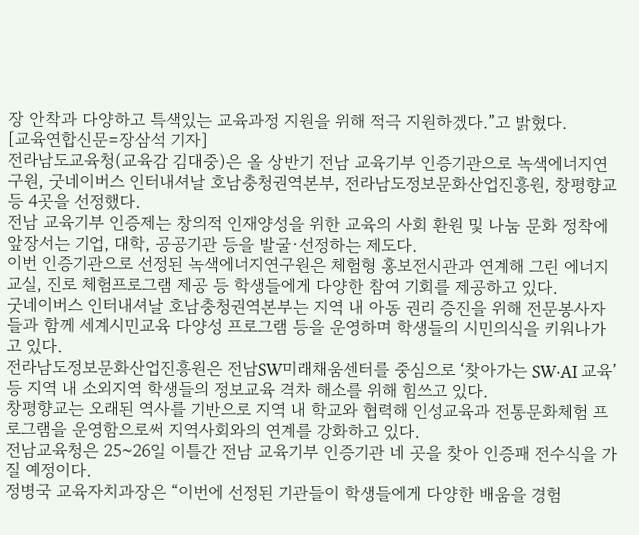장 안착과 다양하고 특색있는 교육과정 지원을 위해 적극 지원하겠다.”고 밝혔다.
[교육연합신문=장삼석 기자]
전라남도교육청(교육감 김대중)은 올 상반기 전남 교육기부 인증기관으로 녹색에너지연구원, 굿네이버스 인터내셔날 호남충청권역본부, 전라남도정보문화산업진흥원, 창평향교 등 4곳을 선정했다.
전남 교육기부 인증제는 창의적 인재양성을 위한 교육의 사회 환원 및 나눔 문화 정착에 앞장서는 기업, 대학, 공공기관 등을 발굴·선정하는 제도다.
이번 인증기관으로 선정된 녹색에너지연구원은 체험형 홍보전시관과 연계해 그린 에너지교실, 진로 체험프로그램 제공 등 학생들에게 다양한 참여 기회를 제공하고 있다.
굿네이버스 인터내셔날 호남충청권역본부는 지역 내 아동 권리 증진을 위해 전문봉사자들과 함께 세계시민교육 다양성 프로그램 등을 운영하며 학생들의 시민의식을 키워나가고 있다.
전라남도정보문화산업진흥원은 전남SW미래채움센터를 중심으로 ‘찾아가는 SW·AI 교육’ 등 지역 내 소외지역 학생들의 정보교육 격차 해소를 위해 힘쓰고 있다.
창평향교는 오래된 역사를 기반으로 지역 내 학교와 협력해 인성교육과 전통문화체험 프로그램을 운영함으로써 지역사회와의 연계를 강화하고 있다.
전남교육청은 25~26일 이틀간 전남 교육기부 인증기관 네 곳을 찾아 인증패 전수식을 가질 예정이다.
정병국 교육자치과장은 “이번에 선정된 기관들이 학생들에게 다양한 배움을 경험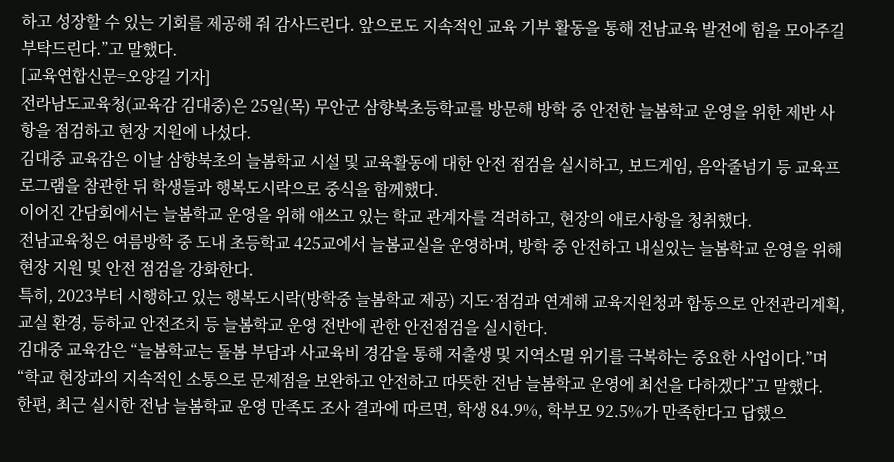하고 성장할 수 있는 기회를 제공해 줘 감사드린다. 앞으로도 지속적인 교육 기부 활동을 통해 전남교육 발전에 힘을 모아주길 부탁드린다.”고 말했다.
[교육연합신문=오양길 기자]
전라남도교육청(교육감 김대중)은 25일(목) 무안군 삼향북초등학교를 방문해 방학 중 안전한 늘봄학교 운영을 위한 제반 사항을 점검하고 현장 지원에 나섰다.
김대중 교육감은 이날 삼향북초의 늘봄학교 시설 및 교육활동에 대한 안전 점검을 실시하고, 보드게임, 음악줄넘기 등 교육프로그램을 참관한 뒤 학생들과 행복도시락으로 중식을 함께했다.
이어진 간담회에서는 늘봄학교 운영을 위해 애쓰고 있는 학교 관계자를 격려하고, 현장의 애로사항을 청취했다.
전남교육청은 여름방학 중 도내 초등학교 425교에서 늘봄교실을 운영하며, 방학 중 안전하고 내실있는 늘봄학교 운영을 위해 현장 지원 및 안전 점검을 강화한다.
특히, 2023부터 시행하고 있는 행복도시락(방학중 늘봄학교 제공) 지도·점검과 연계해 교육지원청과 합동으로 안전관리계획, 교실 환경, 등하교 안전조치 등 늘봄학교 운영 전반에 관한 안전점검을 실시한다.
김대중 교육감은 “늘봄학교는 돌봄 부담과 사교육비 경감을 통해 저출생 및 지역소멸 위기를 극복하는 중요한 사업이다.”며 “학교 현장과의 지속적인 소통으로 문제점을 보완하고 안전하고 따뜻한 전남 늘봄학교 운영에 최선을 다하겠다”고 말했다.
한편, 최근 실시한 전남 늘봄학교 운영 만족도 조사 결과에 따르면, 학생 84.9%, 학부모 92.5%가 만족한다고 답했으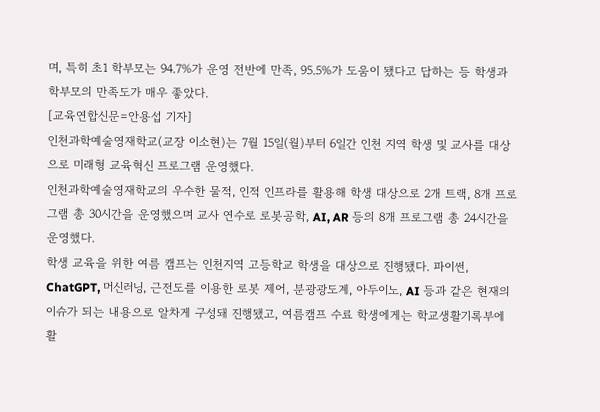며, 특히 초1 학부모는 94.7%가 운영 전반에 만족, 95.5%가 도움이 됐다고 답하는 등 학생과 학부모의 만족도가 매우 좋았다.
[교육연합신문=안용섭 기자]
인천과학예술영재학교(교장 이소현)는 7월 15일(월)부터 6일간 인천 지역 학생 및 교사를 대상으로 미래형 교육혁신 프로그램 운영했다.
인천과학예술영재학교의 우수한 물적, 인적 인프라를 활용해 학생 대상으로 2개 트랙, 8개 프로그램 총 30시간을 운영했으며 교사 연수로 로봇공학, AI, AR 등의 8개 프로그램 총 24시간을 운영했다.
학생 교육을 위한 여름 캠프는 인천지역 고등학교 학생을 대상으로 진행됐다. 파이썬, ChatGPT, 머신러닝, 근전도를 이용한 로봇 제어, 분광광도계, 아두이노, AI 등과 같은 현재의 이슈가 되는 내용으로 알차게 구성돼 진행됐고, 여름캠프 수료 학생에게는 학교생활기록부에 활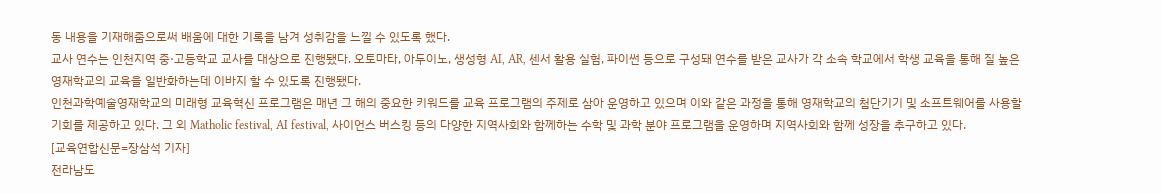동 내용을 기재해줌으로써 배움에 대한 기록을 남겨 성취감을 느낄 수 있도록 했다.
교사 연수는 인천지역 중·고등학교 교사를 대상으로 진행됐다. 오토마타, 아두이노, 생성형 AI, AR, 센서 활용 실험, 파이썬 등으로 구성돼 연수를 받은 교사가 각 소속 학교에서 학생 교육을 통해 질 높은 영재학교의 교육을 일반화하는데 이바지 할 수 있도록 진행됐다.
인천과학예술영재학교의 미래형 교육혁신 프로그램은 매년 그 해의 중요한 키워드를 교육 프로그램의 주제로 삼아 운영하고 있으며 이와 같은 과정을 통해 영재학교의 첨단기기 및 소프트웨어를 사용할 기회를 제공하고 있다. 그 외 Matholic festival, AI festival, 사이언스 버스킹 등의 다양한 지역사회와 함께하는 수학 및 과학 분야 프로그램을 운영하며 지역사회와 함께 성장을 추구하고 있다.
[교육연합신문=장삼석 기자]
전라남도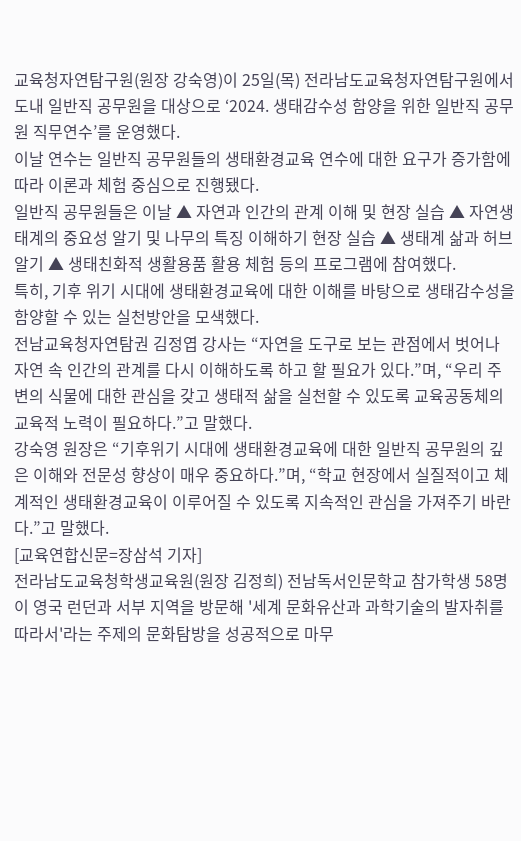교육청자연탐구원(원장 강숙영)이 25일(목) 전라남도교육청자연탐구원에서 도내 일반직 공무원을 대상으로 ‘2024. 생태감수성 함양을 위한 일반직 공무원 직무연수’를 운영했다.
이날 연수는 일반직 공무원들의 생태환경교육 연수에 대한 요구가 증가함에 따라 이론과 체험 중심으로 진행됐다.
일반직 공무원들은 이날 ▲ 자연과 인간의 관계 이해 및 현장 실습 ▲ 자연생태계의 중요성 알기 및 나무의 특징 이해하기 현장 실습 ▲ 생태계 삶과 허브 알기 ▲ 생태친화적 생활용품 활용 체험 등의 프로그램에 참여했다.
특히, 기후 위기 시대에 생태환경교육에 대한 이해를 바탕으로 생태감수성을 함양할 수 있는 실천방안을 모색했다.
전남교육청자연탐권 김정엽 강사는 “자연을 도구로 보는 관점에서 벗어나 자연 속 인간의 관계를 다시 이해하도록 하고 할 필요가 있다.”며, “우리 주변의 식물에 대한 관심을 갖고 생태적 삶을 실천할 수 있도록 교육공동체의 교육적 노력이 필요하다.”고 말했다.
강숙영 원장은 “기후위기 시대에 생태환경교육에 대한 일반직 공무원의 깊은 이해와 전문성 향상이 매우 중요하다.”며, “학교 현장에서 실질적이고 체계적인 생태환경교육이 이루어질 수 있도록 지속적인 관심을 가져주기 바란다.”고 말했다.
[교육연합신문=장삼석 기자]
전라남도교육청학생교육원(원장 김정희) 전남독서인문학교 참가학생 58명이 영국 런던과 서부 지역을 방문해 '세계 문화유산과 과학기술의 발자취를 따라서'라는 주제의 문화탐방을 성공적으로 마무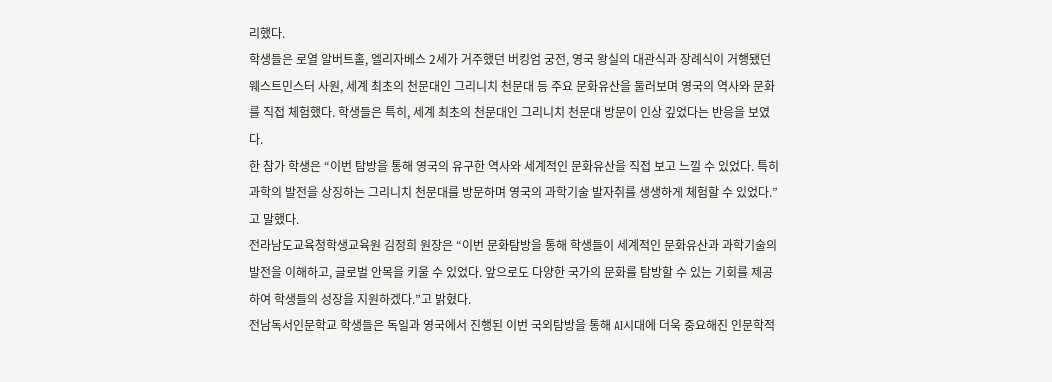리했다.
학생들은 로열 알버트홀, 엘리자베스 2세가 거주했던 버킹엄 궁전, 영국 왕실의 대관식과 장례식이 거행됐던 웨스트민스터 사원, 세계 최초의 천문대인 그리니치 천문대 등 주요 문화유산을 둘러보며 영국의 역사와 문화를 직접 체험했다. 학생들은 특히, 세계 최초의 천문대인 그리니치 천문대 방문이 인상 깊었다는 반응을 보였다.
한 참가 학생은 “이번 탐방을 통해 영국의 유구한 역사와 세계적인 문화유산을 직접 보고 느낄 수 있었다. 특히 과학의 발전을 상징하는 그리니치 천문대를 방문하며 영국의 과학기술 발자취를 생생하게 체험할 수 있었다.”고 말했다.
전라남도교육청학생교육원 김정희 원장은 “이번 문화탐방을 통해 학생들이 세계적인 문화유산과 과학기술의 발전을 이해하고, 글로벌 안목을 키울 수 있었다. 앞으로도 다양한 국가의 문화를 탐방할 수 있는 기회를 제공하여 학생들의 성장을 지원하겠다.”고 밝혔다.
전남독서인문학교 학생들은 독일과 영국에서 진행된 이번 국외탐방을 통해 AI시대에 더욱 중요해진 인문학적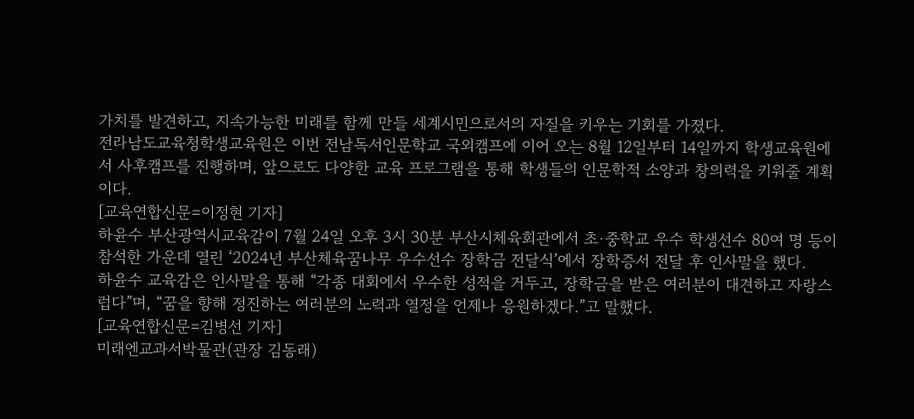가치를 발견하고, 지속가능한 미래를 함께 만들 세계시민으로서의 자질을 키우는 기회를 가졌다.
전라남도교육청학생교육원은 이번 전남독서인문학교 국외캠프에 이어 오는 8월 12일부터 14일까지 학생교육원에서 사후캠프를 진행하며, 앞으로도 다양한 교육 프로그램을 통해 학생들의 인문학적 소양과 창의력을 키워줄 계획이다.
[교육연합신문=이정현 기자]
하윤수 부산광역시교육감이 7월 24일 오후 3시 30분 부산시체육회관에서 초·중학교 우수 학생선수 80여 명 등이 참석한 가운데 열린 ‘2024년 부산체육꿈나무 우수선수 장학금 전달식’에서 장학증서 전달 후 인사말을 했다.
하윤수 교육감은 인사말을 통해 “각종 대회에서 우수한 성적을 거두고, 장학금을 받은 여러분이 대견하고 자랑스럽다”며, “꿈을 향해 정진하는 여러분의 노력과 열정을 언제나 응원하겠다.”고 말했다.
[교육연합신문=김병선 기자]
미래엔교과서박물관(관장 김동래)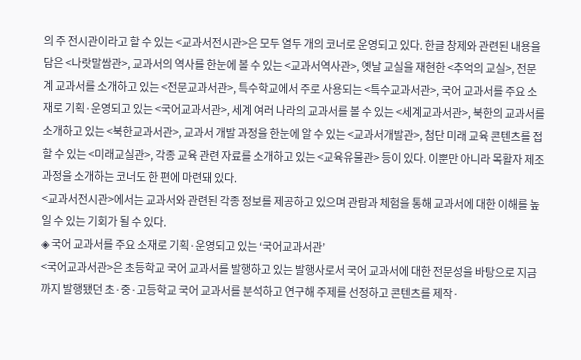의 주 전시관이라고 할 수 있는 <교과서전시관>은 모두 열두 개의 코너로 운영되고 있다. 한글 창제와 관련된 내용을 담은 <나랏말쌈관>, 교과서의 역사를 한눈에 볼 수 있는 <교과서역사관>, 옛날 교실을 재현한 <추억의 교실>, 전문계 교과서를 소개하고 있는 <전문교과서관>, 특수학교에서 주로 사용되는 <특수교과서관>, 국어 교과서를 주요 소재로 기획·운영되고 있는 <국어교과서관>, 세계 여러 나라의 교과서를 볼 수 있는 <세계교과서관>, 북한의 교과서를 소개하고 있는 <북한교과서관>, 교과서 개발 과정을 한눈에 알 수 있는 <교과서개발관>, 첨단 미래 교육 콘텐츠를 접할 수 있는 <미래교실관>, 각종 교육 관련 자료를 소개하고 있는 <교육유물관> 등이 있다. 이뿐만 아니라 목활자 제조 과정을 소개하는 코너도 한 편에 마련돼 있다.
<교과서전시관>에서는 교과서와 관련된 각종 정보를 제공하고 있으며 관람과 체험을 통해 교과서에 대한 이해를 높일 수 있는 기회가 될 수 있다.
◈ 국어 교과서를 주요 소재로 기획·운영되고 있는 ‘국어교과서관’
<국어교과서관>은 초등학교 국어 교과서를 발행하고 있는 발행사로서 국어 교과서에 대한 전문성을 바탕으로 지금까지 발행됐던 초·중·고등학교 국어 교과서를 분석하고 연구해 주제를 선정하고 콘텐츠를 제작·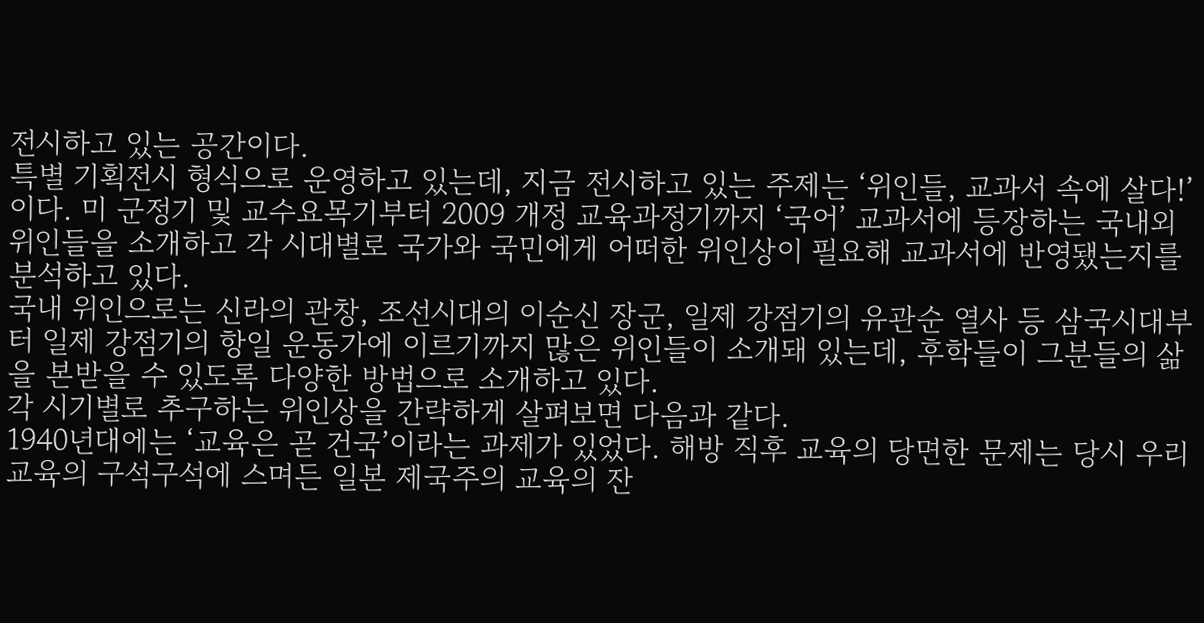전시하고 있는 공간이다.
특별 기획전시 형식으로 운영하고 있는데, 지금 전시하고 있는 주제는 ‘위인들, 교과서 속에 살다!’이다. 미 군정기 및 교수요목기부터 2009 개정 교육과정기까지 ‘국어’ 교과서에 등장하는 국내외 위인들을 소개하고 각 시대별로 국가와 국민에게 어떠한 위인상이 필요해 교과서에 반영됐는지를 분석하고 있다.
국내 위인으로는 신라의 관창, 조선시대의 이순신 장군, 일제 강점기의 유관순 열사 등 삼국시대부터 일제 강점기의 항일 운동가에 이르기까지 많은 위인들이 소개돼 있는데, 후학들이 그분들의 삶을 본받을 수 있도록 다양한 방법으로 소개하고 있다.
각 시기별로 추구하는 위인상을 간략하게 살펴보면 다음과 같다.
1940년대에는 ‘교육은 곧 건국’이라는 과제가 있었다. 해방 직후 교육의 당면한 문제는 당시 우리 교육의 구석구석에 스며든 일본 제국주의 교육의 잔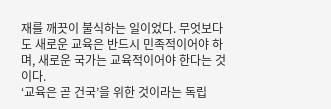재를 깨끗이 불식하는 일이었다. 무엇보다도 새로운 교육은 반드시 민족적이어야 하며, 새로운 국가는 교육적이어야 한다는 것이다.
‘교육은 곧 건국’을 위한 것이라는 독립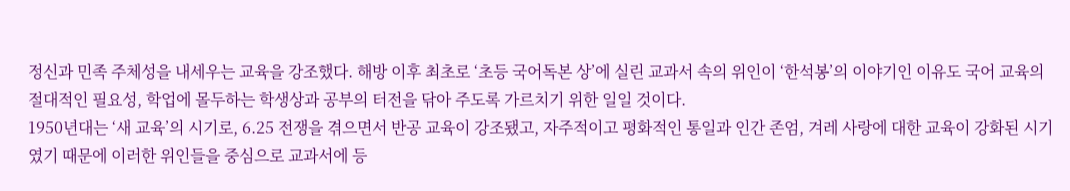정신과 민족 주체성을 내세우는 교육을 강조했다. 해방 이후 최초로 ‘초등 국어독본 상’에 실린 교과서 속의 위인이 ‘한석봉’의 이야기인 이유도 국어 교육의 절대적인 필요성, 학업에 몰두하는 학생상과 공부의 터전을 닦아 주도록 가르치기 위한 일일 것이다.
1950년대는 ‘새 교육’의 시기로, 6.25 전쟁을 겪으면서 반공 교육이 강조됐고, 자주적이고 평화적인 통일과 인간 존엄, 겨레 사랑에 대한 교육이 강화된 시기였기 때문에 이러한 위인들을 중심으로 교과서에 등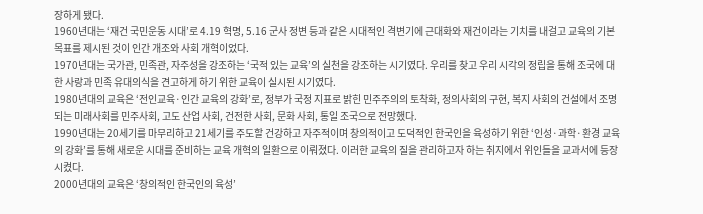장하게 됐다.
1960년대는 ‘재건 국민운동 시대’로 4.19 혁명, 5.16 군사 정변 등과 같은 시대적인 격변기에 근대화와 재건이라는 기치를 내걸고 교육의 기본 목표를 제시된 것이 인간 개조와 사회 개혁이었다.
1970년대는 국가관, 민족관, 자주성을 강조하는 ‘국적 있는 교육’의 실천을 강조하는 시기였다. 우리를 찾고 우리 시각의 정립을 통해 조국에 대한 사랑과 민족 유대의식을 견고하게 하기 위한 교육이 실시된 시기였다.
1980년대의 교육은 ‘전인교육·인간 교육의 강화’로, 정부가 국정 지표로 밝힌 민주주의의 토착화, 정의사회의 구현, 복지 사회의 건설에서 조명되는 미래사회를 민주사회, 고도 산업 사회, 건전한 사회, 문화 사회, 통일 조국으로 전망했다.
1990년대는 20세기를 마무리하고 21세기를 주도할 건강하고 자주적이며 창의적이고 도덕적인 한국인을 육성하기 위한 ‘인성·과학·환경 교육의 강화’를 통해 새로운 시대를 준비하는 교육 개혁의 일환으로 이뤄졌다. 이러한 교육의 질을 관리하고자 하는 취지에서 위인들을 교과서에 등장시켰다.
2000년대의 교육은 ‘창의적인 한국인의 육성’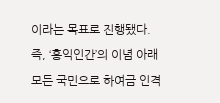이라는 목표로 진행됐다. 즉, ‘홍익인간’의 이념 아래 모든 국민으로 하여금 인격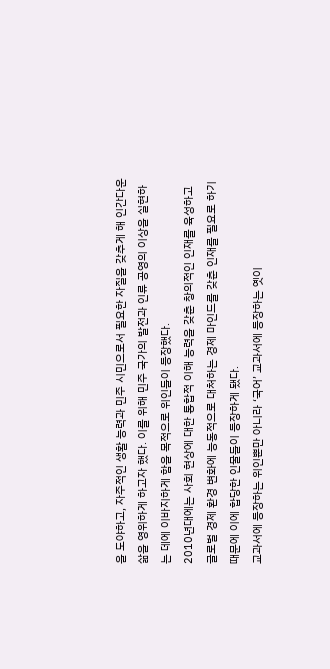을 도야하고, 자주적인 생활 능력과 민주 시민으로서 필요한 자질을 갖추게 해 인간다운 삶을 영위하게 하고자 했다. 이를 위해 민주 국가의 발전과 인류 공영의 이상을 실현하는 데에 이바지하게 함을 목적으로 위인들이 등장했다.
2010년대에는 사회 현상에 대한 통합적 이해 능력을 갖춘 창의적인 인재를 육성하고 글로벌 경제 환경 변화에 능동적으로 대처하는 경제 마인드를 갖춘 인재를 필요로 하기 때문에 이에 합당한 인물들이 등장하게 됐다.
교과서에 등장하는 위인뿐만 아니라 ‘국어’ 교과서에 등장하는 옛이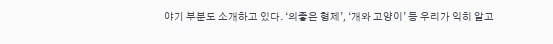야기 부분도 소개하고 있다. ‘의좋은 형제’, ‘개와 고양이’ 등 우리가 익히 알고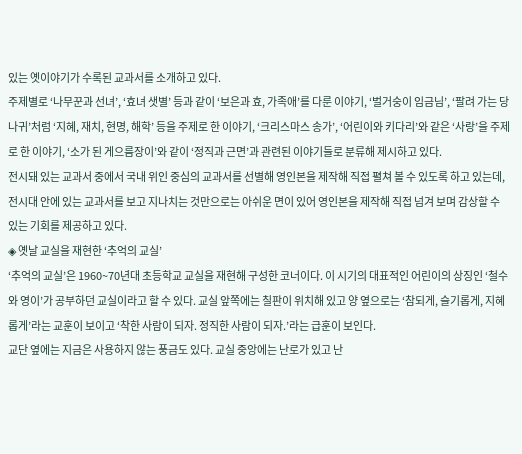있는 옛이야기가 수록된 교과서를 소개하고 있다.
주제별로 ‘나무꾼과 선녀’, ‘효녀 샛별’ 등과 같이 ‘보은과 효, 가족애’를 다룬 이야기, ‘벌거숭이 임금님’, ‘팔려 가는 당나귀’처럼 ‘지혜, 재치, 현명, 해학’ 등을 주제로 한 이야기, ‘크리스마스 송가’, ‘어린이와 키다리’와 같은 ‘사랑’을 주제로 한 이야기, ‘소가 된 게으름장이’와 같이 ‘정직과 근면’과 관련된 이야기들로 분류해 제시하고 있다.
전시돼 있는 교과서 중에서 국내 위인 중심의 교과서를 선별해 영인본을 제작해 직접 펼쳐 볼 수 있도록 하고 있는데, 전시대 안에 있는 교과서를 보고 지나치는 것만으로는 아쉬운 면이 있어 영인본을 제작해 직접 넘겨 보며 감상할 수 있는 기회를 제공하고 있다.
◈ 옛날 교실을 재현한 ‘추억의 교실’
‘추억의 교실’은 1960~70년대 초등학교 교실을 재현해 구성한 코너이다. 이 시기의 대표적인 어린이의 상징인 ‘철수와 영이’가 공부하던 교실이라고 할 수 있다. 교실 앞쪽에는 칠판이 위치해 있고 양 옆으로는 ‘참되게, 슬기롭게, 지혜롭게’라는 교훈이 보이고 ‘착한 사람이 되자. 정직한 사람이 되자.’라는 급훈이 보인다.
교단 옆에는 지금은 사용하지 않는 풍금도 있다. 교실 중앙에는 난로가 있고 난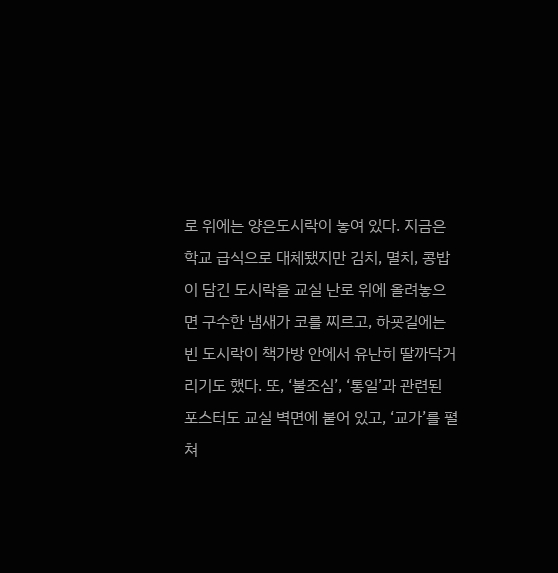로 위에는 양은도시락이 놓여 있다. 지금은 학교 급식으로 대체됐지만 김치, 멸치, 콩밥이 담긴 도시락을 교실 난로 위에 올려놓으면 구수한 냄새가 코를 찌르고, 하굣길에는 빈 도시락이 책가방 안에서 유난히 딸까닥거리기도 했다. 또, ‘불조심’, ‘통일’과 관련된 포스터도 교실 벽면에 붙어 있고, ‘교가’를 펼쳐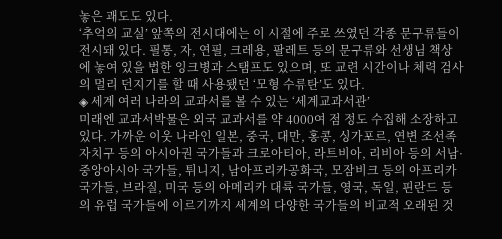놓은 괘도도 있다.
‘추억의 교실’ 앞쪽의 전시대에는 이 시절에 주로 쓰였던 각종 문구류들이 전시돼 있다. 필통, 자, 연필, 크레용, 팔레트 등의 문구류와 선생님 책상에 놓여 있을 법한 잉크병과 스탬프도 있으며, 또 교련 시간이나 체력 검사의 멀리 던지기를 할 때 사용됐던 ‘모형 수류탄’도 있다.
◈ 세계 여러 나라의 교과서를 볼 수 있는 ‘세계교과서관’
미래엔 교과서박물은 외국 교과서를 약 4000여 점 정도 수집해 소장하고 있다. 가까운 이웃 나라인 일본, 중국, 대만, 홍콩, 싱가포르, 연변 조선족 자치구 등의 아시아권 국가들과 크로아티아, 라트비아, 리비아 등의 서남·중앙아시아 국가들, 튀니지, 남아프리카공화국, 모잠비크 등의 아프리카 국가들, 브라질, 미국 등의 아메리카 대륙 국가들, 영국, 독일, 핀란드 등의 유럽 국가들에 이르기까지 세계의 다양한 국가들의 비교적 오래된 것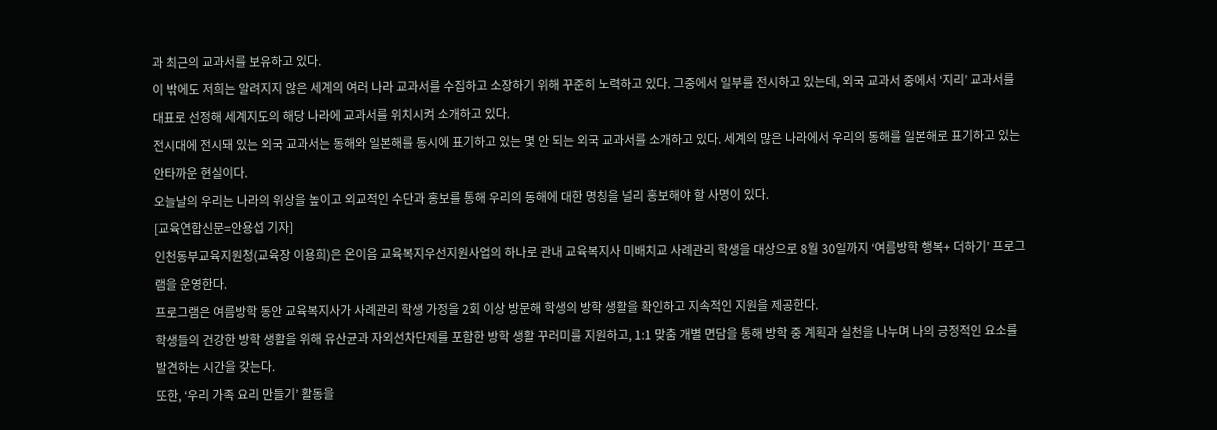과 최근의 교과서를 보유하고 있다.
이 밖에도 저희는 알려지지 않은 세계의 여러 나라 교과서를 수집하고 소장하기 위해 꾸준히 노력하고 있다. 그중에서 일부를 전시하고 있는데, 외국 교과서 중에서 ‘지리’ 교과서를 대표로 선정해 세계지도의 해당 나라에 교과서를 위치시켜 소개하고 있다.
전시대에 전시돼 있는 외국 교과서는 동해와 일본해를 동시에 표기하고 있는 몇 안 되는 외국 교과서를 소개하고 있다. 세계의 많은 나라에서 우리의 동해를 일본해로 표기하고 있는 안타까운 현실이다.
오늘날의 우리는 나라의 위상을 높이고 외교적인 수단과 홍보를 통해 우리의 동해에 대한 명칭을 널리 홍보해야 할 사명이 있다.
[교육연합신문=안용섭 기자]
인천동부교육지원청(교육장 이용희)은 온이음 교육복지우선지원사업의 하나로 관내 교육복지사 미배치교 사례관리 학생을 대상으로 8월 30일까지 ‘여름방학 행복+ 더하기’ 프로그램을 운영한다.
프로그램은 여름방학 동안 교육복지사가 사례관리 학생 가정을 2회 이상 방문해 학생의 방학 생활을 확인하고 지속적인 지원을 제공한다.
학생들의 건강한 방학 생활을 위해 유산균과 자외선차단제를 포함한 방학 생활 꾸러미를 지원하고, 1:1 맞춤 개별 면담을 통해 방학 중 계획과 실천을 나누며 나의 긍정적인 요소를 발견하는 시간을 갖는다.
또한, ‘우리 가족 요리 만들기’ 활동을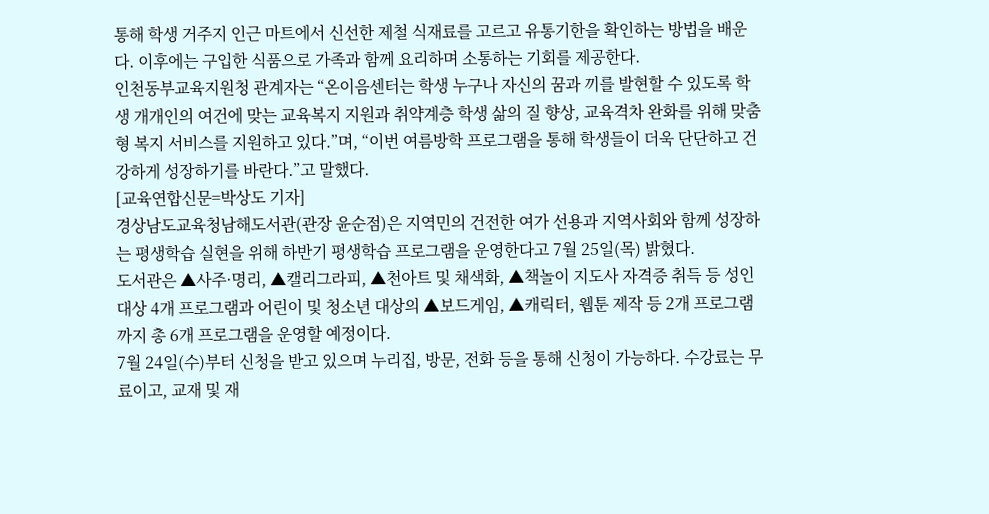통해 학생 거주지 인근 마트에서 신선한 제철 식재료를 고르고 유통기한을 확인하는 방법을 배운다. 이후에는 구입한 식품으로 가족과 함께 요리하며 소통하는 기회를 제공한다.
인천동부교육지원청 관계자는 “온이음센터는 학생 누구나 자신의 꿈과 끼를 발현할 수 있도록 학생 개개인의 여건에 맞는 교육복지 지원과 취약계층 학생 삶의 질 향상, 교육격차 완화를 위해 맞춤형 복지 서비스를 지원하고 있다.”며, “이번 여름방학 프로그램을 통해 학생들이 더욱 단단하고 건강하게 성장하기를 바란다.”고 말했다.
[교육연합신문=박상도 기자]
경상남도교육청남해도서관(관장 윤순점)은 지역민의 건전한 여가 선용과 지역사회와 함께 성장하는 평생학습 실현을 위해 하반기 평생학습 프로그램을 운영한다고 7월 25일(목) 밝혔다.
도서관은 ▲사주·명리, ▲캘리그라피, ▲천아트 및 채색화, ▲책놀이 지도사 자격증 취득 등 성인 대상 4개 프로그램과 어린이 및 청소년 대상의 ▲보드게임, ▲캐릭터, 웹툰 제작 등 2개 프로그램까지 총 6개 프로그램을 운영할 예정이다.
7월 24일(수)부터 신청을 받고 있으며 누리집, 방문, 전화 등을 통해 신청이 가능하다. 수강료는 무료이고, 교재 및 재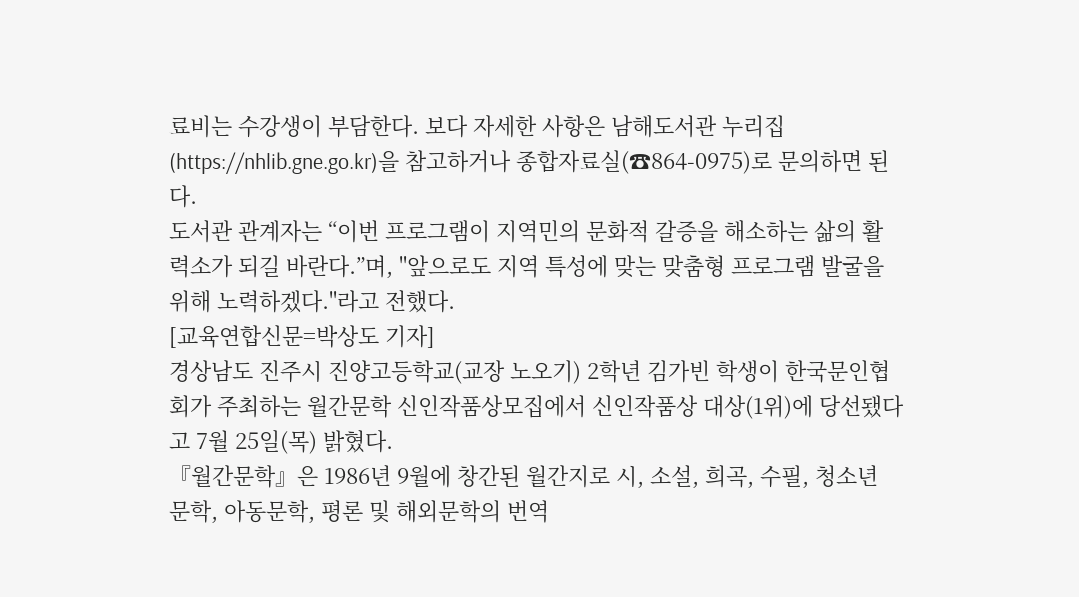료비는 수강생이 부담한다. 보다 자세한 사항은 남해도서관 누리집(https://nhlib.gne.go.kr)을 참고하거나 종합자료실(☎864-0975)로 문의하면 된다.
도서관 관계자는 “이번 프로그램이 지역민의 문화적 갈증을 해소하는 삶의 활력소가 되길 바란다.”며, "앞으로도 지역 특성에 맞는 맞춤형 프로그램 발굴을 위해 노력하겠다."라고 전했다.
[교육연합신문=박상도 기자]
경상남도 진주시 진양고등학교(교장 노오기) 2학년 김가빈 학생이 한국문인협회가 주최하는 월간문학 신인작품상모집에서 신인작품상 대상(1위)에 당선됐다고 7월 25일(목) 밝혔다.
『월간문학』은 1986년 9월에 창간된 월간지로 시, 소설, 희곡, 수필, 청소년 문학, 아동문학, 평론 및 해외문학의 번역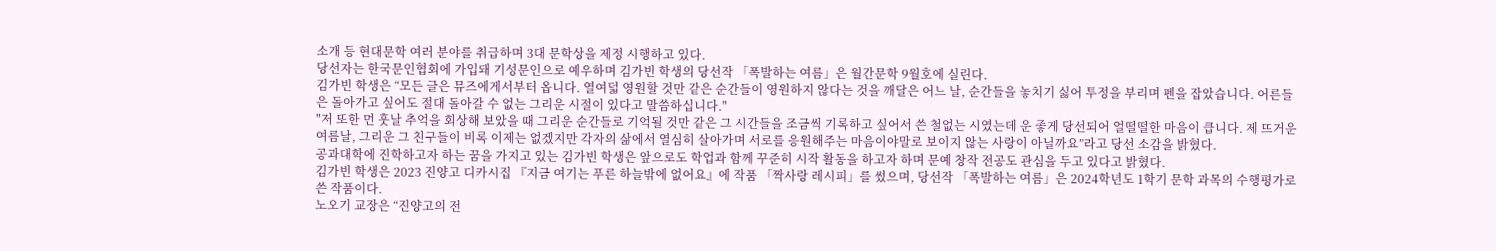소개 등 현대문학 여러 분야를 취급하며 3대 문학상을 제정 시행하고 있다.
당선자는 한국문인협회에 가입돼 기성문인으로 예우하며 김가빈 학생의 당선작 「폭발하는 여름」은 월간문학 9월호에 실린다.
김가빈 학생은 “모든 글은 뮤즈에게서부터 옵니다. 열여덟 영원할 것만 같은 순간들이 영원하지 않다는 것을 깨달은 어느 날, 순간들을 놓치기 싫어 투정을 부리며 펜을 잡았습니다. 어른들은 돌아가고 싶어도 절대 돌아갈 수 없는 그리운 시절이 있다고 말씀하십니다."
"저 또한 먼 훗날 추억을 회상해 보았을 때 그리운 순간들로 기억될 것만 같은 그 시간들을 조금씩 기록하고 싶어서 쓴 철없는 시였는데 운 좋게 당선되어 얼떨떨한 마음이 큽니다. 제 뜨거운 여름날, 그리운 그 친구들이 비록 이제는 없겠지만 각자의 삶에서 열심히 살아가며 서로를 응원해주는 마음이야말로 보이지 않는 사랑이 아닐까요”라고 당선 소감을 밝혔다.
공과대학에 진학하고자 하는 꿈을 가지고 있는 김가빈 학생은 앞으로도 학업과 함께 꾸준히 시작 활동을 하고자 하며 문예 창작 전공도 관심을 두고 있다고 밝혔다.
김가빈 학생은 2023 진양고 디카시집 『지금 여기는 푸른 하늘밖에 없어요』에 작품 「짝사랑 레시피」를 썼으며, 당선작 「폭발하는 여름」은 2024학년도 1학기 문학 과목의 수행평가로 쓴 작품이다.
노오기 교장은 “진양고의 전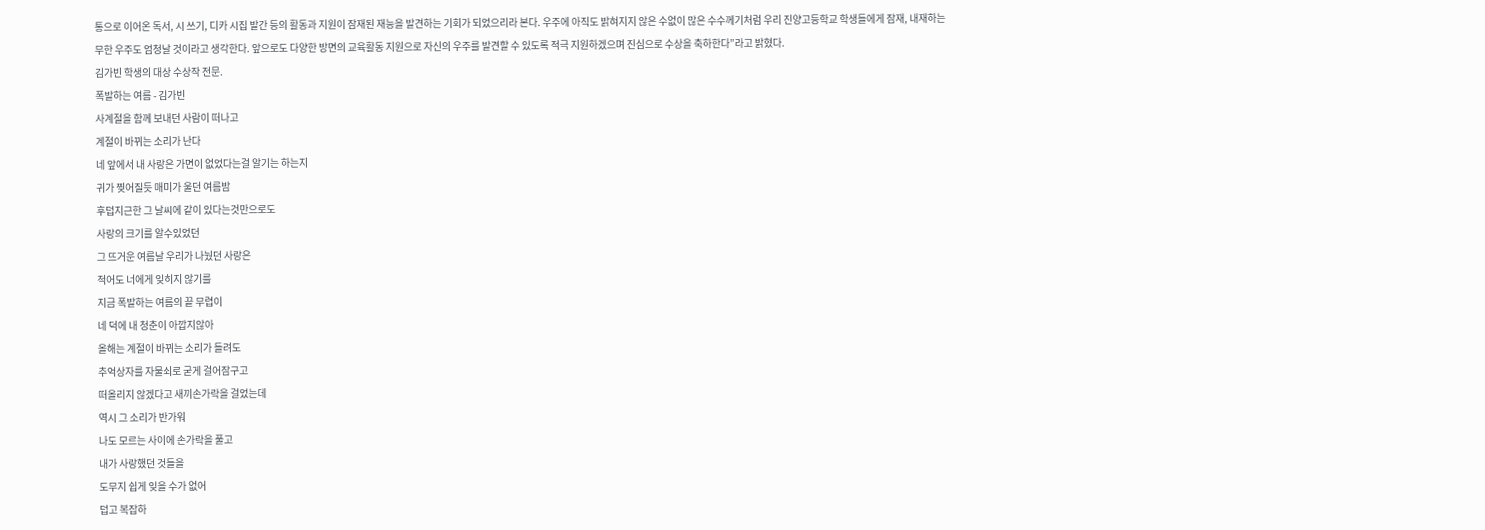통으로 이어온 독서, 시 쓰기, 디카 시집 발간 등의 활동과 지원이 잠재된 재능을 발견하는 기회가 되었으리라 본다. 우주에 아직도 밝혀지지 않은 수없이 많은 수수께기처럼 우리 진양고등학교 학생들에게 잠재, 내재하는 무한 우주도 엄청날 것이라고 생각한다. 앞으로도 다양한 방면의 교육활동 지원으로 자신의 우주를 발견할 수 있도록 적극 지원하겠으며 진심으로 수상을 축하한다”라고 밝혔다.
김가빈 학생의 대상 수상작 전문.
폭발하는 여름 - 김가빈
사계절을 함께 보내던 사람이 떠나고
계절이 바뀌는 소리가 난다
네 앞에서 내 사랑은 가면이 없었다는걸 알기는 하는지
귀가 찢어질듯 매미가 울던 여름밤
후덥지근한 그 날씨에 같이 있다는것만으로도
사랑의 크기를 알수있었던
그 뜨거운 여름날 우리가 나눴던 사랑은
적어도 너에게 잊히지 않기를
지금 폭발하는 여름의 끝 무렵이
네 덕에 내 청춘이 아깝지않아
올해는 계절이 바뀌는 소리가 들려도
추억상자를 자물쇠로 굳게 걸어잠구고
떠올리지 않겠다고 새끼손가락을 걸었는데
역시 그 소리가 반가워
나도 모르는 사이에 손가락을 풀고
내가 사랑했던 것들을
도무지 쉽게 잊을 수가 없어
덥고 복잡하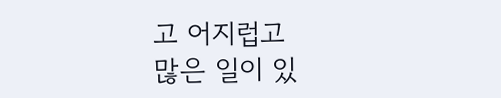고 어지럽고
많은 일이 있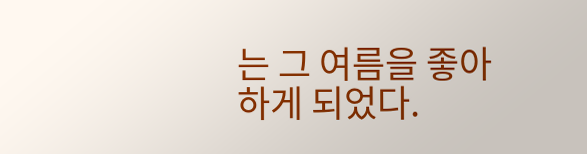는 그 여름을 좋아하게 되었다.